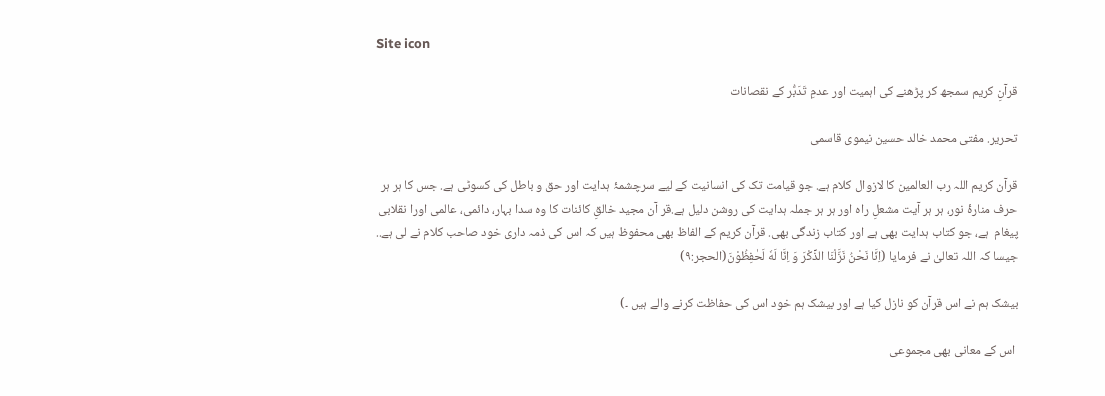Site icon

قرآنِ کریم سمجھ کر پڑھنے کی اہمیت اور عدمِ تَدَبُّر کے نقصانات

تحریر. مفتی محمد خالد حسین نیموی قاسمی

قرآن کریم اللہ رب العالمین کا لازوال کلام ہے. جو قیامت تک کی انسانیت کے لیے سرچشمۂ ہدایت اور حق و باطل کی کسوٹی ہے. جس کا ہر ہر حرف منارۂ نور، ہر ہر آیت مشعلِ راہ اور ہر ہر جملہ ہدایت کی روشن دلیل ہے.قر آن مجید خالقِ کائنات کا وہ سدا بہار، دائمی، عالمی اورا نقلابی پیغام  ہے، جو کتاب ہدایت بھی ہے اور کتاب زندگی بھی. قرآن کریم کے الفاظ بھی محفوظ ہیں کہ اس کی ذمہ داری خود صاحب کلام نے لی ہے.. جیسا کہ اللہ تعالیٰ نے فرمایا (اِنَّا نَحْنُ نَزَّلْنَا الذِّكْرَ وَ اِنَّا لَهٗ لَحٰفِظُوْنَ(الحجر:۹)

بیشک ہم نے اس قرآن کو نازل کیا ہے اور بیشک ہم خود اس کی حفاظت کرنے والے ہیں ۔)

 اس کے معانی بھی مجموعی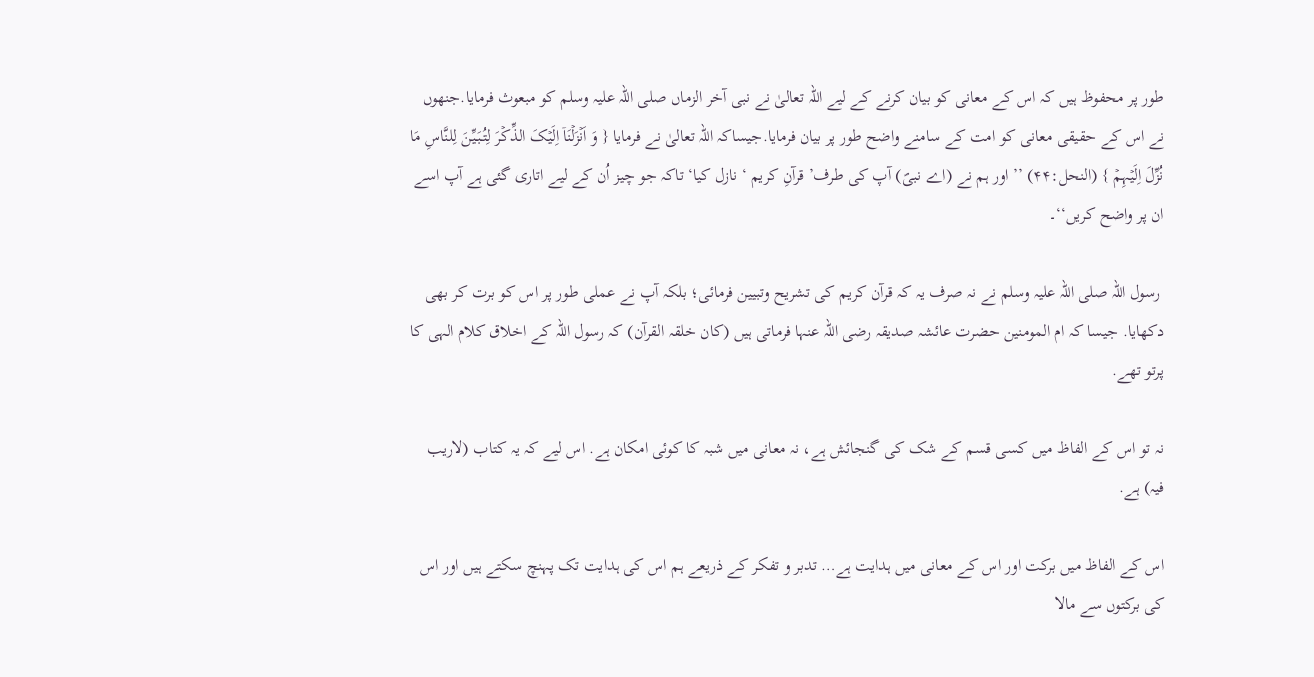طور پر محفوظ ہیں کہ اس کے معانی کو بیان کرنے کے لیے اللہ تعالیٰ نے نبی آخر الزماں صلی اللہ علیہ وسلم کو مبعوث فرمایا.جنھوں نے اس کے حقیقی معانی کو امت کے سامنے واضح طور پر بیان فرمایا.جیساکہ اللہ تعالیٰ نے فرمایا { وَ اَنۡزَلۡنَاۤ اِلَیۡکَ الذِّکۡرَ لِتُبَیِّنَ لِلنَّاسِ مَا نُزِّلَ اِلَیۡہِمۡ } (النحل:۴۴) ’’اور ہم نے (اے نبیؐ) آپ کی طرف’ قرآنِ کریم ‘ نازل کیا‘ تاکہ جو چیز اُن کے لیے اتاری گئی ہے آپ اسے ان پر واضح کریں‘‘۔

 رسول اللہ صلی اللہ علیہ وسلم نے نہ صرف یہ کہ قرآن کریم کی تشریح وتبیین فرمائی؛ بلکہ آپ نے عملی طور پر اس کو برت کر بھی دکھایا. جیسا کہ ام المومنین حضرت عائشہ صدیقہ رضی اللہ عنہا فرماتی ہیں (کان خلقہ القرآن) کہ رسول اللہ کے اخلاق کلام الہی کا پرتو تھے.

نہ تو اس کے الفاظ میں کسی قسم کے شک کی گنجائش ہے، نہ معانی میں شبہ کا کوئی امکان ہے. اس لیے کہ یہ کتاب (لاریب فیہ) ہے.

اس کے الفاظ میں برکت اور اس کے معانی میں ہدایت ہے… تدبر و تفکر کے ذریعے ہم اس کی ہدایت تک پہنچ سکتے ہیں اور اس کی برکتوں سے مالا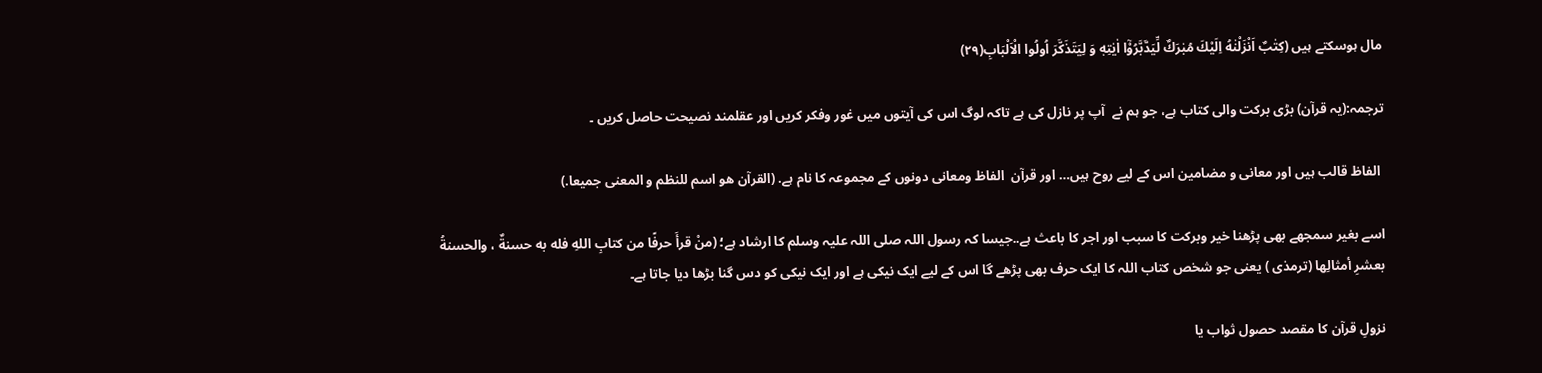مال ہوسکتے ہیں (كِتٰبٌ اَنْزَلْنٰهُ اِلَیْكَ مُبٰرَكٌ لِّیَدَّبَّرُوْۤا اٰیٰتِهٖ وَ لِیَتَذَكَّرَ اُولُوا الْاَلْبَابِ(۲۹)

ترجمہ:(یہ قرآن) بڑی برکت والی کتاب ہے، جو ہم نے  آپ پر نازل کی ہے تاکہ لوگ اس کی آیتوں میں غور وفکر کریں اور عقلمند نصیحت حاصل کریں ۔

 الفاظ قالب ہیں اور معانی و مضامین اس کے لیے روح ہیں… اور قرآن  الفاظ ومعانی دونوں کے مجموعہ کا نام ہے. (القرآن ھو اسم للنظم و المعنی جمیعا.)

اسے بغیر سمجھے بھی پڑھنا خیر وبرکت کا سبب اور اجر کا باعث ہے..جیسا کہ رسول اللہ صلی اللہ علیہ وسلم کا ارشاد ہے؛ (منْ قرأَ حرفًا من كتابِ اللهِ فله به حسنةٌ ، والحسنةُ بعشرِ أمثالِها (ترمذی ) یعنی جو شخص کتاب اللہ کا ایک حرف بھی پڑھے گا اس کے لیے ایک نیکی ہے اور ایک نیکی کو دس گنا بڑھا دیا جاتا ہے۔

نزولِ قرآن کا مقصد حصول ثواب یا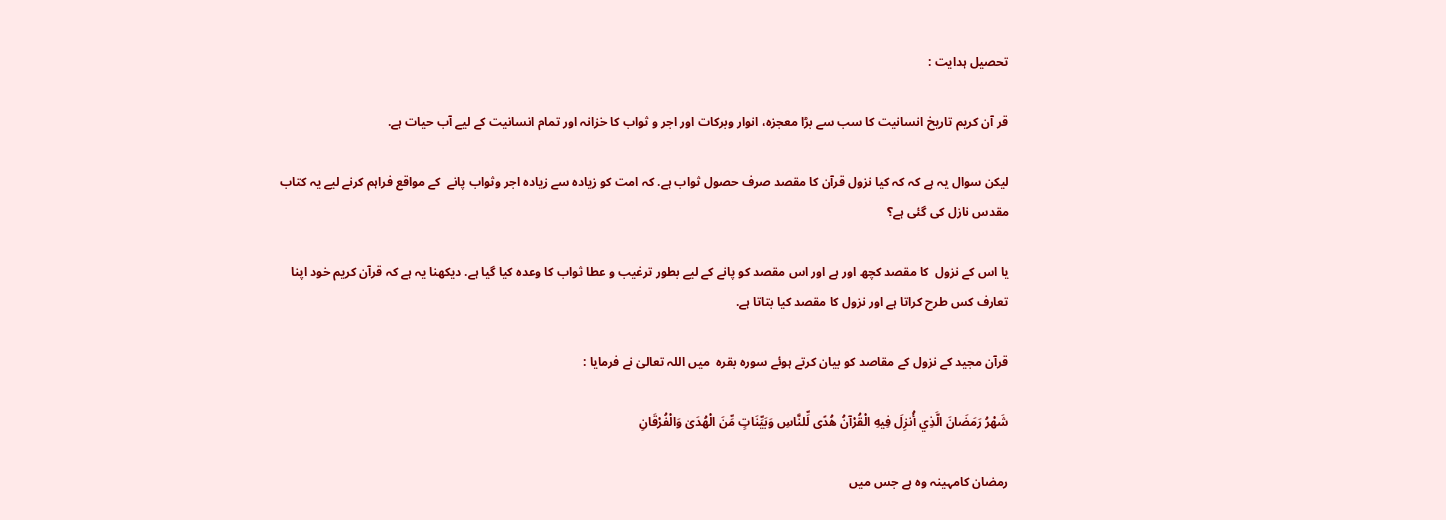تحصیل ہدایت :

قر آن کریم تاریخ انسانیت کا سب سے بڑا معجزہ، انوار وبرکات اور اجر و ثواب کا خزانہ اور تمام انسانیت کے لیے آب حیات ہے.

لیکن سوال یہ ہے کہ کہ کیا نزول قرآن کا مقصد صرف حصول ثواب ہے. کہ امت کو زیادہ سے زیادہ اجر وثواب پانے  کے مواقع فراہم کرنے لیے یہ کتاب مقدس نازل کی گئی ہے؟

یا اس کے نزول  کا مقصد کچھ اور ہے اور اس مقصد کو پانے کے لیے بطور ترغیب و عطا ثواب کا وعدہ کیا گیا ہے. دیکھنا یہ ہے کہ قرآن کریم خود اپنا تعارف کس طرح کراتا ہے اور نزول کا مقصد کیا بتاتا ہے.

قرآن مجید کے نزول کے مقاصد کو بیان کرتے ہوئے سورہ بقرہ  میں اللہ تعالیٰ نے فرمایا :

شَهْرُ‌ رَ‌مَضَانَ الَّذِي أُنزِلَ فِيهِ الْقُرْ‌آنُ هُدًى لِّلنَّاسِ وَبَيِّنَاتٍ مِّنَ الْهُدَىٰ وَالْفُرْ‌قَانِ

رمضان کامہینہ وہ ہے جس میں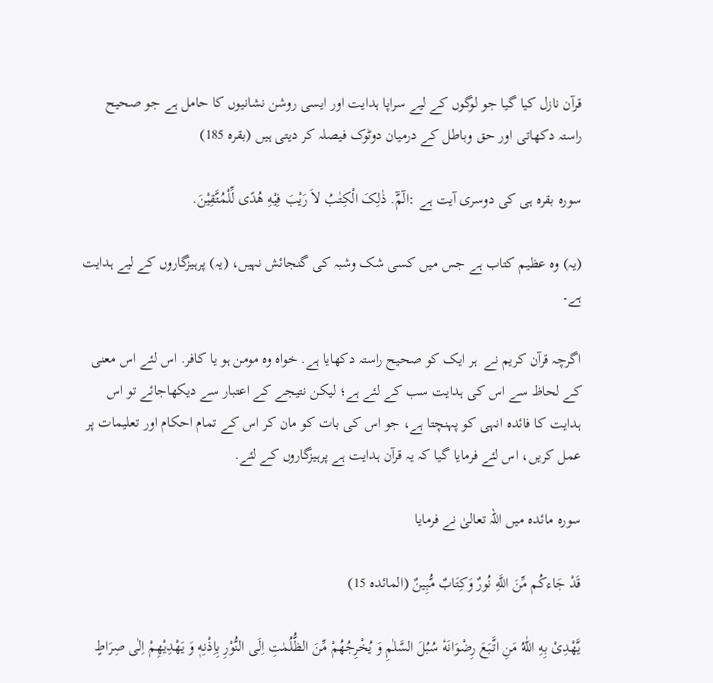قرآن نازل کیا گیا جو لوگوں کے لیے سراپا ہدایت اور ایسی روشن نشانیوں کا حامل ہے جو صحیح راستہ دکھاتی اور حق وباطل کے درمیان دوٹوک فیصلہ کر دیتی ہیں (بقره 185)

سورہ بقرہ ہی کی دوسری آیت ہے :الٓمّٓ. ذٰلِکَ الْکِتٰـبُ لاَ رَیْبَ فِیْهِ هُدًی لِّلْمُتَّقِیْنَ.

(یہ) وہ عظیم کتاب ہے جس میں کسی شک وشبہ کی گنجائش نہیں، (یہ) پرہیزگاروں کے لیے ہدایت ہے۔

اگرچہ قرآن کریم نے  ہر ایک کو صحیح راستہ دکھایا ہے. خواہ وہ مومن ہو یا کافر. اس لئے اس معنی کے لحاظ سے اس کی ہدایت سب کے لئے ہے؛ لیکن نتیجے کے اعتبار سے دیکھاجائے تو اس ہدایت کا فائدہ انہی کو پہنچتا ہے، جو اس کی بات کو مان کر اس کے تمام احکام اور تعلیمات پر عمل کریں، اس لئے فرمایا گیا کہ یہ قرآن ہدایت ہے پرہیزگاروں کے لئے.

سورہ مائدہ میں اللہ تعالیٰ نے فرمایا

قَدْ جَاءكُم مِّنَ اللَّهِ نُورٌ وَكِتَابٌ مُّبِينٌ (المائدہ 15)

یَّهْدِیْ بِهِ اللّٰهُ مَنِ اتَّبَعَ رِضْوَانَهٗ سُبُلَ السَّلٰمِ وَ یُخْرِجُهُمْ مِّنَ الظُّلُمٰتِ اِلَى النُّوْرِ بِاِذْنِهٖ وَ یَهْدِیْهِمْ اِلٰى صِرَاطٍ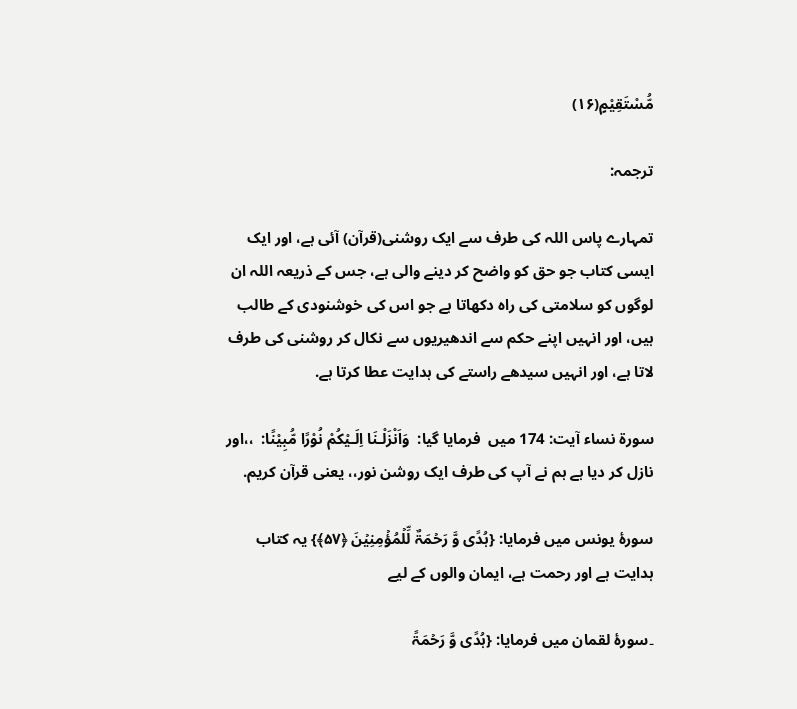مُّسْتَقِیْمٍ(۱۶)

ترجمہ:

تمہارے پاس اللہ کی طرف سے ایک روشنی(قرآن) آئی ہے، اور ایک ایسی کتاب جو حق کو واضح کر دینے والی ہے، جس کے ذریعہ اللہ ان لوگوں کو سلامتی کی راہ دکھاتا ہے جو اس کی خوشنودی کے طالب ہیں، اور انہیں اپنے حکم سے اندھیریوں سے نکال کر روشنی کی طرف لاتا ہے، اور انہیں سیدھے راستے کی ہدایت عطا کرتا ہے.

سورۃ نساء آیت: 174 میں  فرمایا گیا:  وَاَنْزَلْـنَا اِلَـیْکُمْ نُوْرًا مُّبِیْنًا:  ،،اور نازل کر دیا ہے ہم نے آپ کی طرف ایک روشن نور،، یعنی قرآن کریم.

سورۂ یونس میں فرمایا: {ہُدًی وَّ رَحۡمَۃٌ لِّلۡمُؤۡمِنِیۡنَ ﴿۵۷﴾} یہ کتاب ہدایت ہے اور رحمت ہے، ایمان والوں کے لیے

۔سورۂ لقمان میں فرمایا: {ہُدًی وَّ رَحۡمَۃً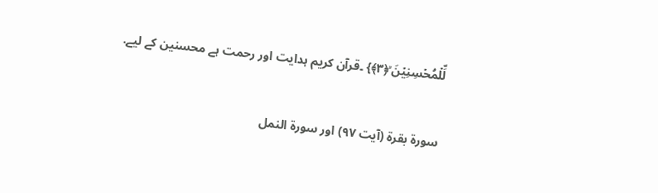لِّلۡمُحۡسِنِیۡنَ ۙ﴿۳﴾} ۔قرآن کریم ہدایت اور رحمت ہے محسنین کے لیے.

سورۃ بقرۃ (آیت ۹۷) اور سورۃ النمل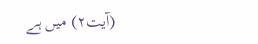(آیت۲) میں ہے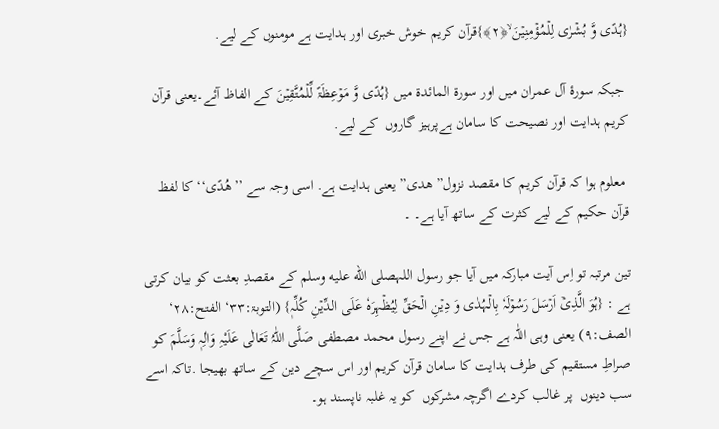{ہُدًی وَّ بُشۡرٰی لِلۡمُؤۡمِنِیۡنَ ۙ﴿۲﴾}قرآن کریم خوش خبری اور ہدایت ہے مومنوں کے لیے.

 جبکہ سورۂ آل عمران میں اور سورۃ المائدۃ میں {ہُدًی وَّ مَوۡعِظَۃً لِّلۡمُتَّقِیۡنَ کے الفاظ آئے۔یعنی قرآن کریم ہدایت اور نصیحت کا سامان ہےپرہیز گاروں  کے لیے.

 معلوم ہوا کہ قرآن کریم کا مقصد نزول” ھدی” یعنی ہدایت ہے. اسی وجہ سے ’’ھُدًی‘‘ کا لفظ قرآن حکیم کے لیے کثرت کے ساتھ آیا ہے۔ ۔

تین مرتبہ تو اِس آیت مبارکہ میں آیا جو رسول اللہصلى الله عليه وسلم کے مقصدِ بعثت کو بیان کرتی ہے : {ہُوَ الَّذِیۡۤ اَرۡسَلَ رَسُوۡلَہٗ بِالۡہُدٰی وَ دِیۡنِ الۡحَقِّ لِیُظۡہِرَہٗ عَلَی الدِّیۡنِ کُلِّہٖ} (التوبۃ:۳۳‘ الفتح:۲۸‘ الصف:۹) یعنی وہی اللّٰہ ہے جس نے اپنے رسول محمد مصطفی صَلَّی اللّٰہُ تَعَالٰی عَلَیْہِ وَاٰلِہٖ وَسَلَّمَ کو صراطِ مستقیم کی طرف ہدایت کا سامان قرآن کریم اور اس سچے دین کے ساتھ بھیجا .تاکہ اسے سب دینوں  پر غالب کردے اگرچہ مشرکوں  کو یہ غلبہ ناپسند ہو۔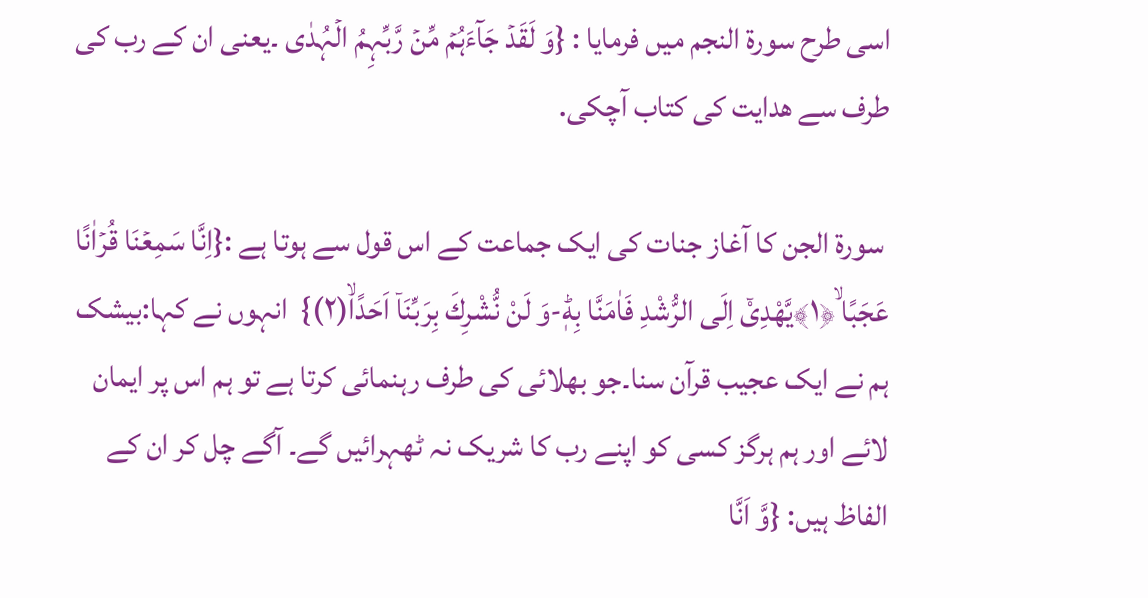اسی طرح سورۃ النجم میں فرمایا : {وَ لَقَدۡ جَآءَہُمۡ مِّنۡ رَّبِّہِمُ الۡہُدٰی ۔یعنی ان کے رب کی طرف سے ھدایت کی کتاب آچکی.

 سورۃ الجن کا آغاز جنات کی ایک جماعت کے اس قول سے ہوتا ہے :{اِنَّا سَمِعۡنَا قُرۡاٰنًا عَجَبًا ۙ﴿۱﴾یَّهْدِیْۤ اِلَى الرُّشْدِ فَاٰمَنَّا بِهٖؕ-وَ لَنْ نُّشْرِكَ بِرَبِّنَاۤ اَحَدًاۙ(۲)}  انہوں نے کہا:بیشک ہم نے ایک عجیب قرآن سنا۔جو بھلائی کی طرف رہنمائی کرتا ہے تو ہم اس پر ایمان لائے اور ہم ہرگز کسی کو اپنے رب کا شریک نہ ٹھہرائیں گے۔ آگے چل کر ان کے الفاظ ہیں: {وَّ اَنَّا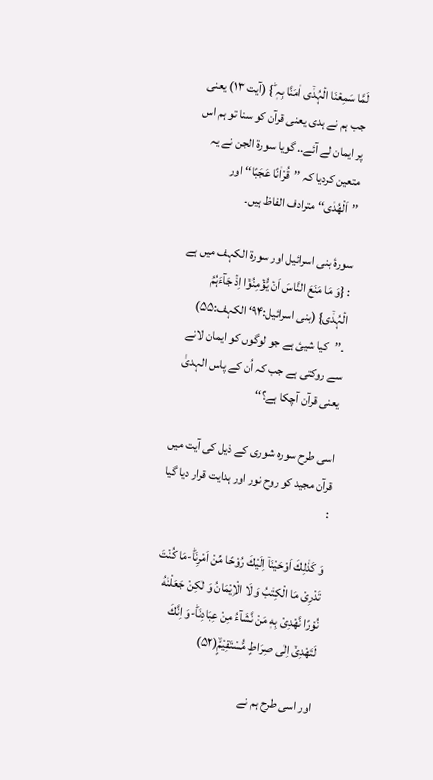لَمَّا سَمِعۡنَا الۡہُدٰۤی اٰمَنَّا بِہٖ ؕ} (آیت ۱۳) یعنی جب ہم نے ہدی یعنی قرآن کو سنا تو ہم اس پر ایمان لے آئے.. گویا سورۃ الجن نے یہ متعین کردیا کہ ’’قُرْاٰنًا عَجَبًا‘‘ اور ’’اَلْھُدٰی‘‘ مترادف الفاظ ہیں۔

سورۂ بنی اسرائیل اور سورۃ الکہف میں ہے : {وَ مَا مَنَعَ النَّاسَ اَنۡ یُّؤۡمِنُوۡۤا اِذۡ جَآءَہُمُ الۡہُدٰۤی} (بنی اسرائیل:۹۴‘ الکہف:۵۵) ۔’’کیا شیئ ہے جو لوگوں کو ایمان لانے سے روکتی ہے جب کہ اُن کے پاس الہدیٰ یعنی قرآن آچکا ہے؟‘‘

اسی طرح سورہ شوری کے ذیل کی آیت میں قرآن مجید کو روح نور اور ہدایت قرار دیا گیا :

وَ كَذٰلِكَ اَوْحَیْنَاۤ اِلَیْكَ رُوْحًا مِّنْ اَمْرِنَاؕ-مَا كُنْتَ تَدْرِیْ مَا الْكِتٰبُ وَ لَا الْاِیْمَانُ وَ لٰكِنْ جَعَلْنٰهُ نُوْرًا نَّهْدِیْ بِهٖ مَنْ نَّشَآءُ مِنْ عِبَادِنَاؕ-وَ اِنَّكَ لَتَهْدِیْۤ اِلٰى صِرَاطٍ مُّسْتَقِیْمٍۙ(۵۲)

اور اسی طرح ہم نے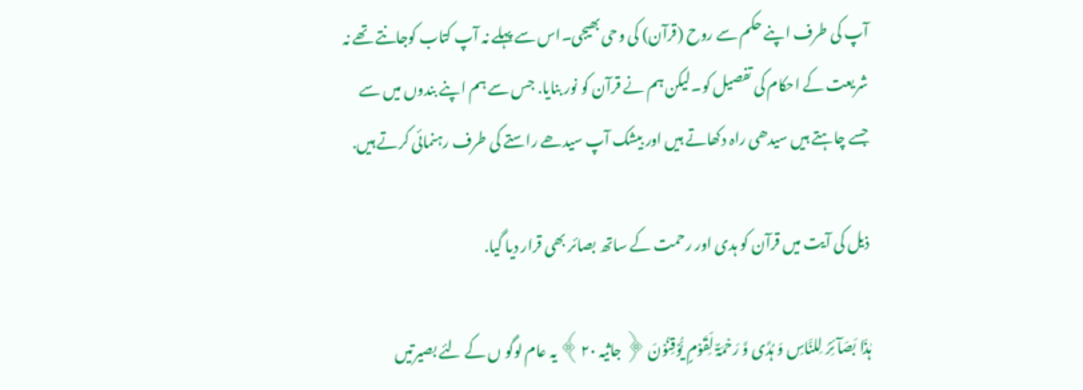آپ کی طرف اپنے حکم سے روح (قرآن) کی وحی بھیجی۔اس سے پہلے نہ آپ کتاب کوجانتے تھے نہ شریعت کے احکام کی تفصیل کو۔لیکن ہم نے قرآن کو نور بنایا. جس سے ہم اپنے بندوں میں سے جسے چاہتے ہیں سیدھی راہ دکھاتے ہیں اور بیشک آپ سیدھے راستے کی طرف رہنمائی کرتے ہیں.

ذیل کی آیت میں قرآن کو ہدی اور رحمت کے ساتھ بصائر بھی قرار دیا گیا.

ہٰذَا بَصَآئِرُ لِلنَّاسِ وَ ہُدًی وَّ رَحۡمَۃٌ لِّقَوۡمٍ یُّوۡقِنُوۡنَ ﴿ جاثیہ ۲۰﴾ یہ عام لوگو ں کے لئے بصیرتیں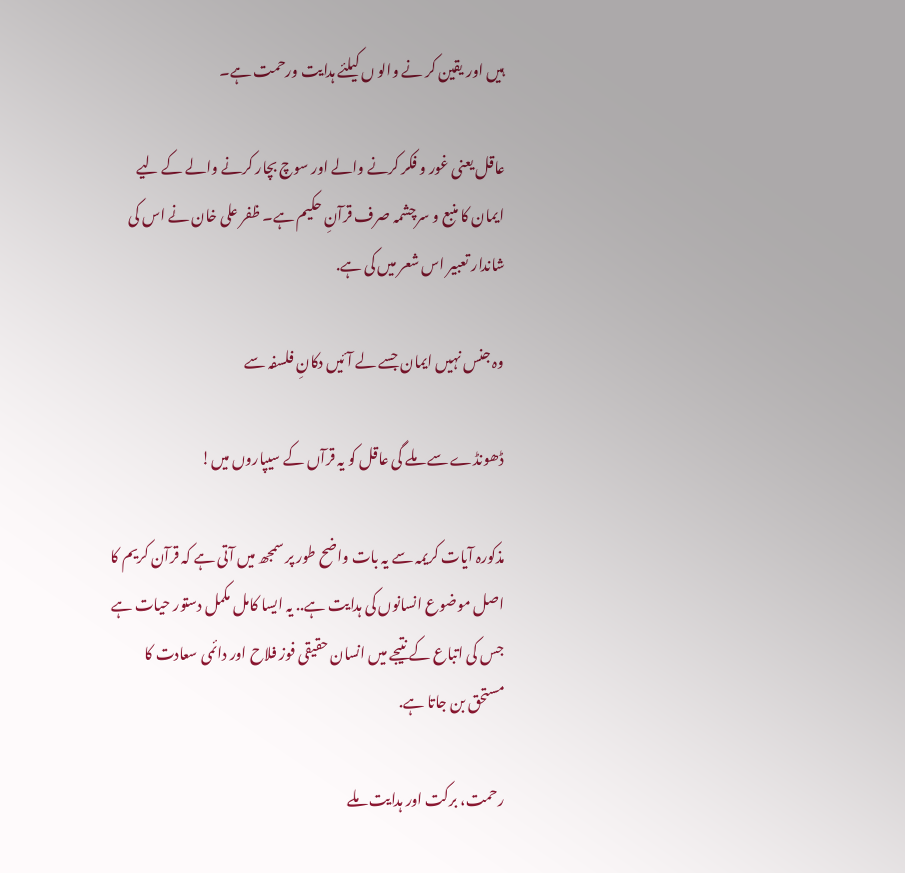ہیں اور یقین کر نے والو ں کیلئے ہدایت ورحمت ہے۔

عاقل یعنی غور و فکر کرنے والے اور سوچ بچار کرنے والے کے لیے ایمان کا منبع و سرچشمہ صرف قرآنِ حکیم ہے۔ ظفر علی خان نے اس کی شاندار تعبیر اس شعر میں کی ہے.

وہ جنس نہیں ایمان جسے لے آئیں دکانِ فلسفہ سے

ڈھونڈے سے ملے گی عاقل کو یہ قرآں کے سیپاروں میں!

مذکورہ آیات کریمہ سے یہ بات واضح طور پر سمجھ میں آتی ہے کہ قرآن کریم کا اصل موضوع انسانوں کی ہدایت ہے.. یہ ایسا کامل مکمل دستور حیات ہے جس کی اتباع کے نتیجے میں انسان حقیقی فوز فلاح اور دائمی سعادت کا مستحق بن جاتا ہے.

رحمت، برکت اور ہدایت ملے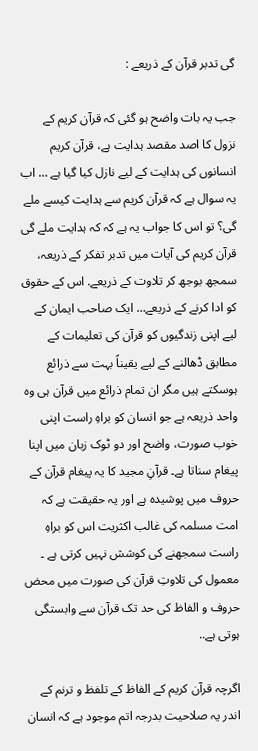گی تدبر قرآن کے ذریعے :

جب یہ بات واضح ہو گئی کہ قرآن کریم کے نزول کا اصد مقصد ہدایت ہے، قرآن کریم انسانوں کی ہدایت کے لیے نازل کیا گیا ہے … اب یہ سوال ہے کہ قرآن کریم سے ہدایت کیسے ملے گی؟ تو اس کا جواب یہ ہے کہ کہ ہدایت ملے گی قرآن کریم کی آیات میں تدبر تفکر کے ذریعہ، سمجھ بوجھ کر تلاوت کے ذریعے. اس کے حقوق کو ادا کرنے کے ذریعے… ایک صاحب ایمان کے لیے اپنی زندگیوں کو قرآن کی تعلیمات کے مطابق ڈھالنے کے لیے یقیناً بہت سے ذرائع ہوسکتے ہیں مگر ان تمام ذرائع میں قرآن ہی وہ واحد ذریعہ ہے جو انسان کو براہِ راست اپنی خوب صورت، واضح اور دو ٹوک زبان میں اپنا پیغام سناتا ہے۔ قرآنِ مجید کا یہ پیغام قرآن کے حروف میں پوشیدہ ہے اور یہ حقیقت ہے کہ امت مسلمہ کی غالب اکثریت اس کو براہِ راست سمجھنے کی کوشش نہیں کرتی ہے ۔ معمول کی تلاوتِ قرآن کی صورت میں محض حروف و الفاظ کی حد تک قرآن سے وابستگی ہوتی ہے..

اگرچہ قرآن کریم کے الفاظ کے تلفظ و ترنم کے اندر یہ صلاحیت بدرجہ اتم موجود ہے کہ انسان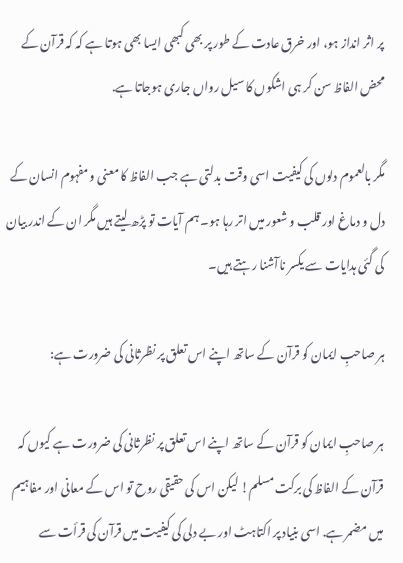پر اثر انداز ہو، اور خرق عادت کے طور پر بھی کبھی ایسا بھی ہوتا ہے کہ کہ قرآن کے محض الفاظ سن کر ہی اشکوں کا سیل رواں جاری ہوجاتا ہے.

مگر بالعموم دلوں کی کیفیت اسی وقت بدلتی ہے جب الفاظ کا معنی و مفہوم انسان کے دل و دماغ اور قلب و شعور میں اتر رہا ہو۔ ہم آیات تو پڑھ لیتے ہیں مگر ان کے اندر بیان کی گئی ہدایات سے یکسر ناآشنا رہتے ہیں۔

ہر صاحبِ ایمان کو قرآن کے ساتھ اپنے اس تعلق پر نظرثانی کی ضرورت ہے:

ہر صاحبِ ایمان کو قرآن کے ساتھ اپنے اس تعلق پر نظرثانی کی ضرورت ہے کیوں کہ قرآن کے الفاظ کی برکت مسلم! لیکن اس کی حقیقی روح تو اس کے معانی اور مفاہیم میں مضمر ہے. اسی بنیاد پر اکتاہٹ اور بے دلی کی کیفیت میں قرآن کی قرأت سے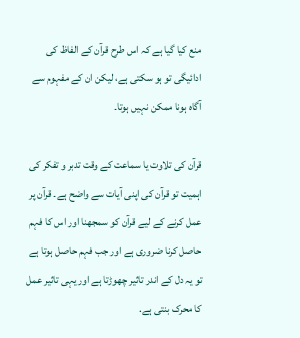منع کیا گیا ہے کہ اس طرح قرآن کے الفاظ کی ادائیگی تو ہو سکتی ہے، لیکن ان کے مفہوم سے آگاہ ہونا ممکن نہیں ہوتا۔

قرآن کی تلاوت یا سماعت کے وقت تدبر و تفکر کی اہمیت تو قرآن کی اپنی آیات سے واضح ہے۔ قرآن پر عمل کرنے کے لیے قرآن کو سمجھنا اور اس کا فہم حاصل کرنا ضروری ہے اور جب فہم حاصل ہوتا ہے تو یہ دل کے اندر تاثیر چھوڑتا ہے اور یہی تاثیر عمل کا محرک بنتی ہے.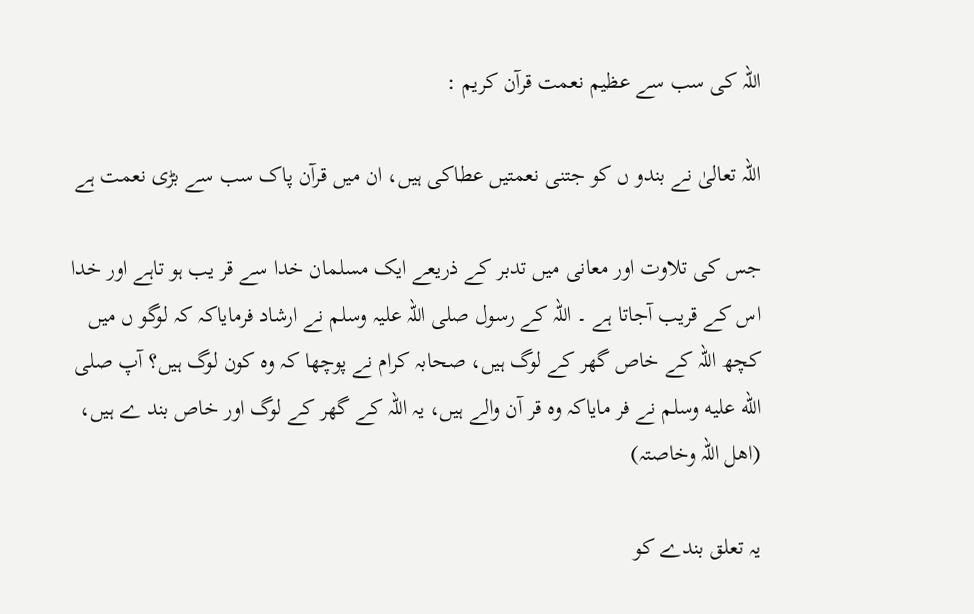اللہ کی سب سے عظیم نعمت قرآن کریم :

اللہ تعالیٰ نے بندو ں کو جتنی نعمتیں عطاکی ہیں، ان میں قرآن پاک سب سے بڑی نعمت ہے

جس کی تلاوت اور معانی میں تدبر کے ذریعے ایک مسلمان خدا سے قر یب ہو تاہے اور خدا اس کے قریب آجاتا ہے ۔ اللہ کے رسول صلی اللہ علیہ وسلم نے ارشاد فرمایاکہ کہ لوگو ں میں کچھ اللہ کے خاص گھر کے لوگ ہیں، صحابہ کرام نے پوچھا کہ وہ کون لوگ ہیں؟ آپ صلى الله عليه وسلم نے فر مایاکہ وہ قر آن والے ہیں، یہ اللہ کے گھر کے لوگ اور خاص بند ے ہیں، (اھل اللہ وخاصتہ)

یہ تعلق بندے کو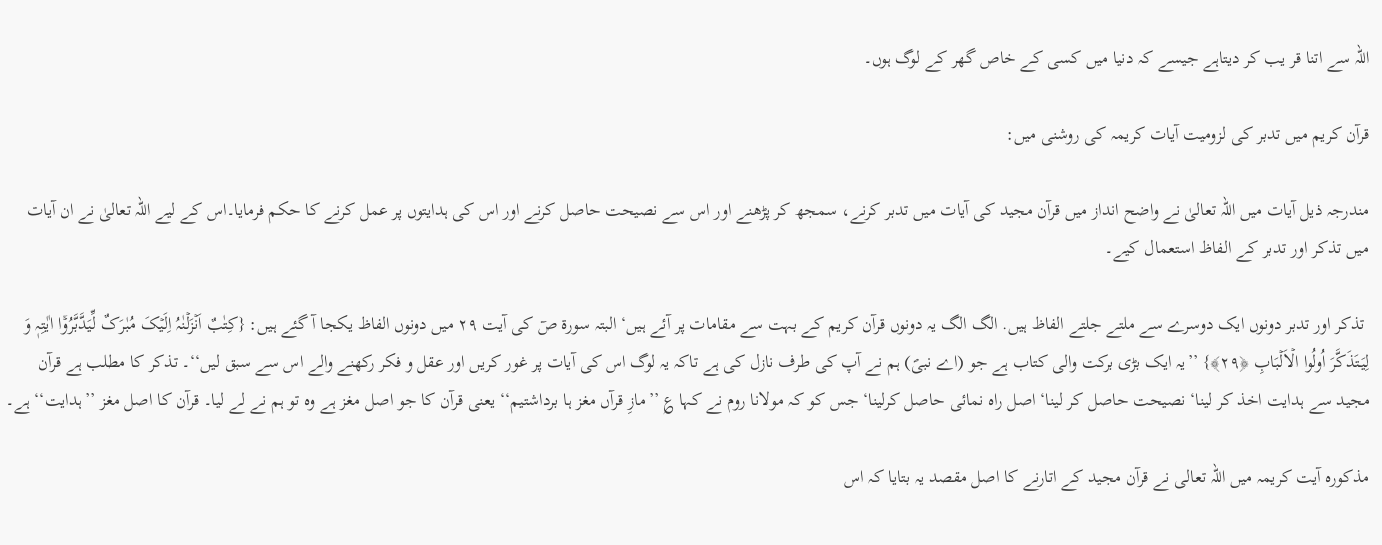اللہ سے اتنا قر یب کر دیتاہے جیسے کہ دنیا میں کسی کے خاص گھر کے لوگ ہوں۔

قرآن کریم میں تدبر کی لزومیت آیات کریمہ کی روشنی میں:

مندرجہ ذیل آیات میں اللہ تعالیٰ نے واضح انداز میں قرآن مجید کی آیات میں تدبر کرنے، سمجھ کر پڑھنے اور اس سے نصیحت حاصل کرنے اور اس کی ہدایتوں پر عمل کرنے کا حکم فرمایا۔اس کے لیے اللہ تعالیٰ نے ان آیات میں تذکر اور تدبر کے الفاظ استعمال کیے۔

 تذکر اور تدبر دونوں ایک دوسرے سے ملتے جلتے الفاظ ہیں. الگ الگ یہ دونوں قرآن کریم کے بہت سے مقامات پر آئے ہیں‘ البتہ سورۃ صٓ کی آیت ۲۹ میں دونوں الفاظ یکجا آ گئے ہیں: {کِتٰبٌ اَنۡزَلۡنٰہُ اِلَیۡکَ مُبٰرَکٌ لِّیَدَّبَّرُوۡۤا اٰیٰتِہٖ وَ لِیَتَذَکَّرَ اُولُوا الۡاَلۡبَابِ ﴿۲۹﴾} ’’یہ ایک بڑی برکت والی کتاب ہے جو (اے نبیؐ) ہم نے آپ کی طرف نازل کی ہے تاکہ یہ لوگ اس کی آیات پر غور کریں اور عقل و فکر رکھنے والے اس سے سبق لیں‘‘۔ تذکر کا مطلب ہے قرآن مجید سے ہدایت اخذ کر لینا‘ نصیحت حاصل کر لینا‘ اصل راہ نمائی حاصل کرلینا‘ جس کو کہ مولانا روم نے کہا ؏ ’’مازِ قرآں مغز ہا برداشتیم‘‘ یعنی قرآن کا جو اصل مغز ہے وہ تو ہم نے لے لیا۔ قرآن کا اصل مغز ’’ہدایت‘‘ ہے۔

مذکورہ آیت کریمہ میں اللہ تعالی نے قرآن مجید کے اتارنے کا اصل مقصد یہ بتایا کہ اس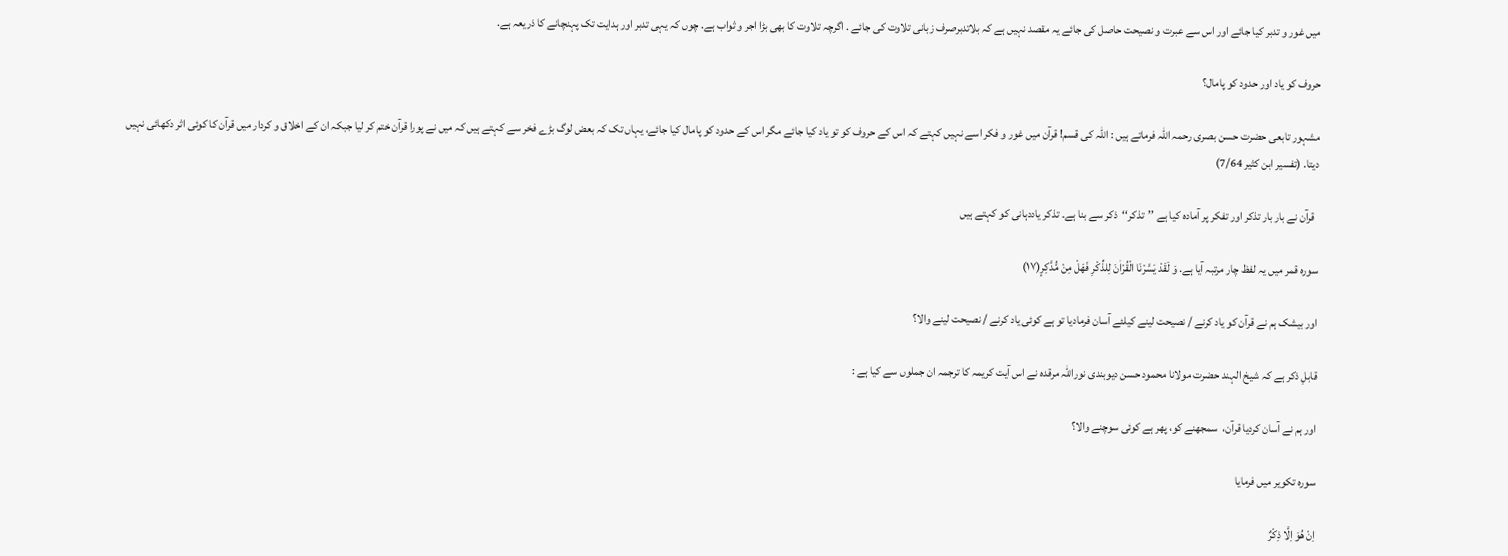میں غور و تدبر کیا جائے اور اس سے عبرت و نصیحت حاصل کی جائے یہ مقصد نہیں ہے کہ بلاتدبرصرف زبانی تلاوت کی جائے . اگرچہ تلاوت کا بھی بڑا اجر و ثواب ہے. چوں کہ یہی تدبر اور ہدایت تک پہنچانے کا ذریعہ ہے.

حروف کو یاد اور حدود کو پامال؟

مشہور تابعی حضرت حسن بصری رحمہ اللہ فرماتے ہیں : اللہ کی قسم! قرآن میں غور و فکر اسے نہیں کہتے کہ اس کے حروف کو تو یاد کیا جائے مگر اس کے حدود کو پامال کیا جائے، یہاں تک کہ بعض لوگ بڑے فخر سے کہتے ہیں کہ میں نے پورا قرآن ختم کر لیا جبکہ ان کے اخلاق و کردار میں قرآن کا کوئی اثر دکھائی نہيں دیتا. (تفسیر ابن کثیر 7/64)

  قرآن نے بار بار تذکر اور تفکر پر آمادہ کیا ہے ’’تذکر‘‘  ذکر سے بنا ہے۔ تذکر یاددہانی کو کہتے ہیں

سورہ قمر میں یہ لفظ چار مرتبہ آیا ہے. وَ لَقَدْ یَسَّرْنَا الْقُرْاٰنَ لِلذِّكْرِ فَهَلْ مِنْ مُّدَّكِرٍ(۱۷)

اور بیشک ہم نے قرآن کو یاد کرنے / نصیحت لینے کیلئے آسان فرمادیا تو ہے کوئی یاد کرنے / نصیحت لینے والا؟

قابلِ ذکر ہے کہ شیخ الہند حضرت مولانا محمود حسن دیوبندی نوراللہ مرقدہ نے اس آیت کریمہ کا ترجمہ ان جملوں سے کیا ہے :

اور ہم نے آسان کردیا قرآن،  سمجھنے کو، پھر ہے کوئی سوچنے والا؟

سورہ تکویر میں فرمایا

اِنْ هُوَ اِلَّا ذِكْرٌ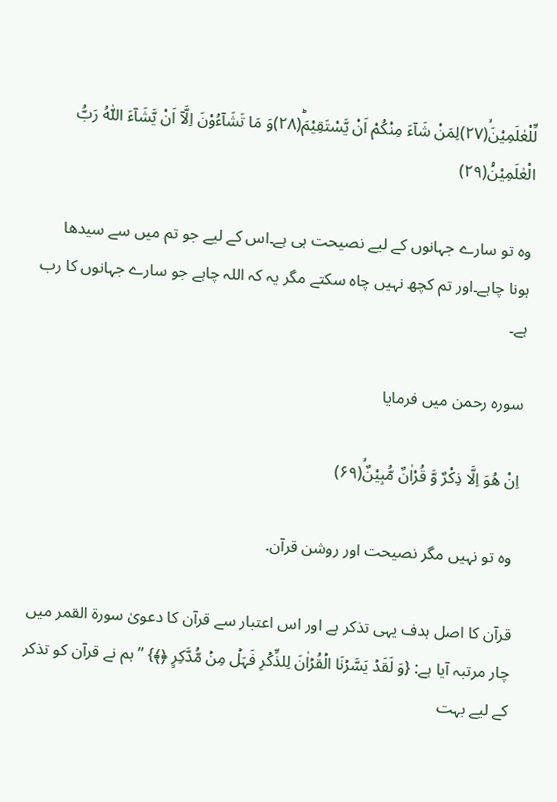لِّلْعٰلَمِیْنَۙ(۲۷)لِمَنْ شَآءَ مِنْكُمْ اَنْ یَّسْتَقِیْمَؕ(۲۸)وَ مَا تَشَآءُوْنَ اِلَّاۤ اَنْ یَّشَآءَ اللّٰهُ رَبُّ الْعٰلَمِیْنَ۠(۲۹)

وہ تو سارے جہانوں کے لیے نصیحت ہی ہے۔اس کے لیے جو تم میں سے سیدھا ہونا چاہے۔اور تم کچھ نہیں چاہ سکتے مگر یہ کہ اللہ چاہے جو سارے جہانوں کا رب ہے۔

سورہ رحمن میں فرمایا

اِنْ هُوَ اِلَّا ذِكْرٌ وَّ قُرْاٰنٌ مُّبِیْنٌۙ(۶۹)

 وہ تو نہیں مگر نصیحت اور روشن قرآن.

قرآن کا اصل ہدف یہی تذکر ہے اور اس اعتبار سے قرآن کا دعویٰ سورۃ القمر میں چار مرتبہ آیا ہے: {وَ لَقَدۡ یَسَّرۡنَا الۡقُرۡاٰنَ لِلذِّکۡرِ فَہَلۡ مِنۡ مُّدَّکِرٍ ﴿﴾} ’’ہم نے قرآن کو تذکر کے لیے بہت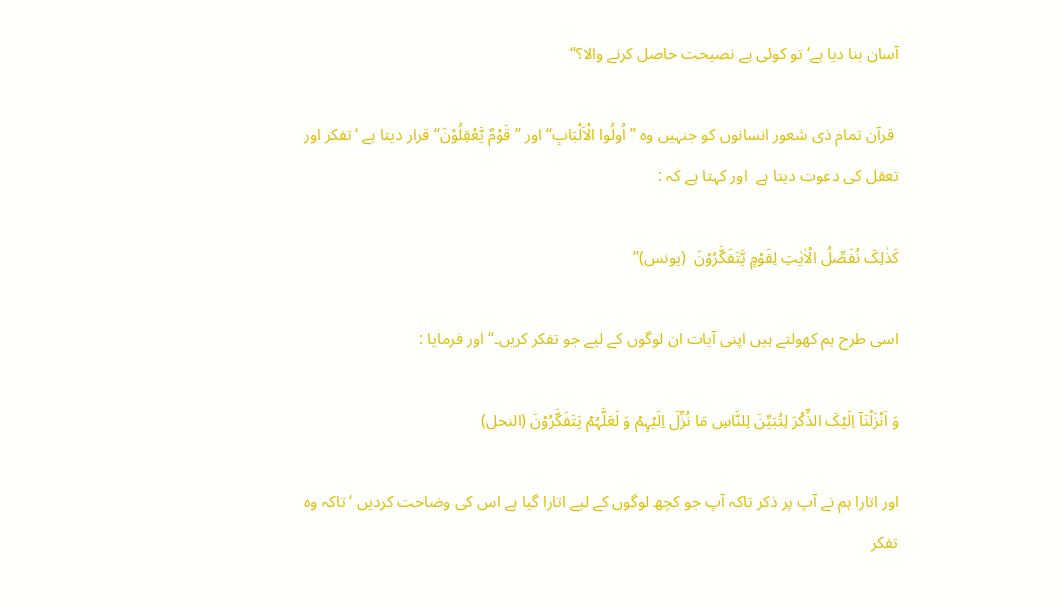آسان بنا دیا ہے‘ تو کوئی ہے نصیحت حاصل کرنے والا؟‘‘

 قرآن تمام ذی شعور انسانوں کو جنہیں وہ ’’اُولُوا الْاَلْبَابِ‘‘ اور ’’قَوْمٌ یَّعْقِلُوْنَ‘‘ قرار دیتا ہے ‘تفکر اور تعقل کی دعوت دیتا ہے  اور کہتا ہے کہ :

کَذٰلِکَ نُفَصِّلُ الۡاٰیٰتِ لِقَوۡمٍ یَّتَفَکَّرُوۡنَ  (یونس)’’

اسی طرح ہم کھولتے ہیں اپنی آیات ان لوگوں کے لیے جو تفکر کریں۔‘‘اور فرمایا :

وَ اَنۡزَلۡنَاۤ اِلَیۡکَ الذِّکۡرَ لِتُبَیِّنَ لِلنَّاسِ مَا نُزِّلَ اِلَیۡہِمۡ وَ لَعَلَّہُمۡ یَتَفَکَّرُوۡنَ (النحل)

اور اتارا ہم نے آپ پر ذکر تاکہ آپ جو کچھ لوگوں کے لیے اتارا گیا ہے اس کی وضاحت کردیں ‘تاکہ وہ تفکر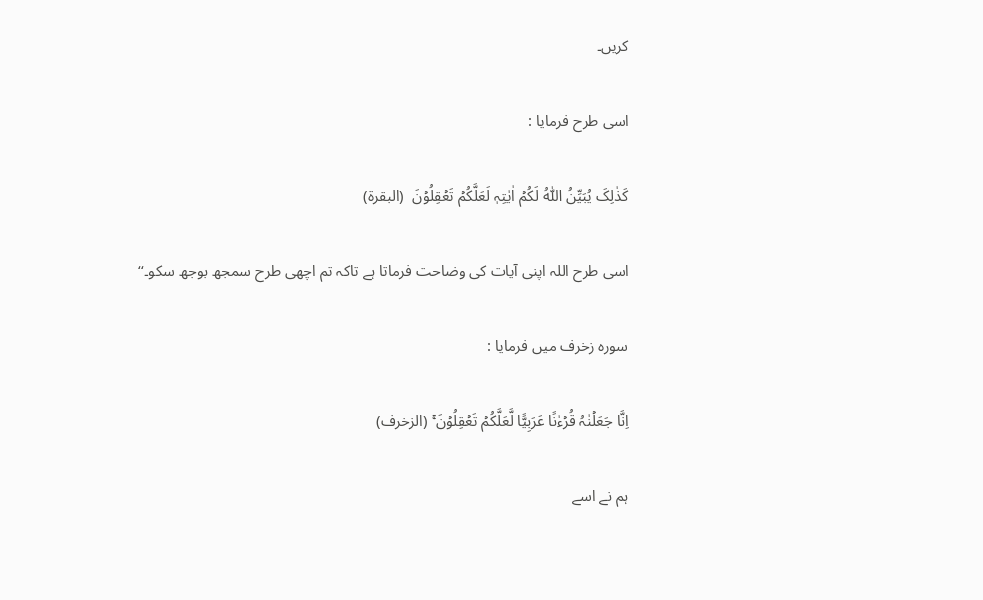کریں۔

اسی طرح فرمایا :

کَذٰلِکَ یُبَیِّنُ اللّٰہُ لَکُمۡ اٰیٰتِہٖ لَعَلَّکُمۡ تَعۡقِلُوۡنَ  (البقرۃ)

اسی طرح اللہ اپنی آیات کی وضاحت فرماتا ہے تاکہ تم اچھی طرح سمجھ بوجھ سکو۔‘‘

سورہ زخرف میں فرمایا :

اِنَّا جَعَلۡنٰہُ قُرۡءٰنًا عَرَبِیًّا لَّعَلَّکُمۡ تَعۡقِلُوۡنَ ۚ (الزخرف)

ہم نے اسے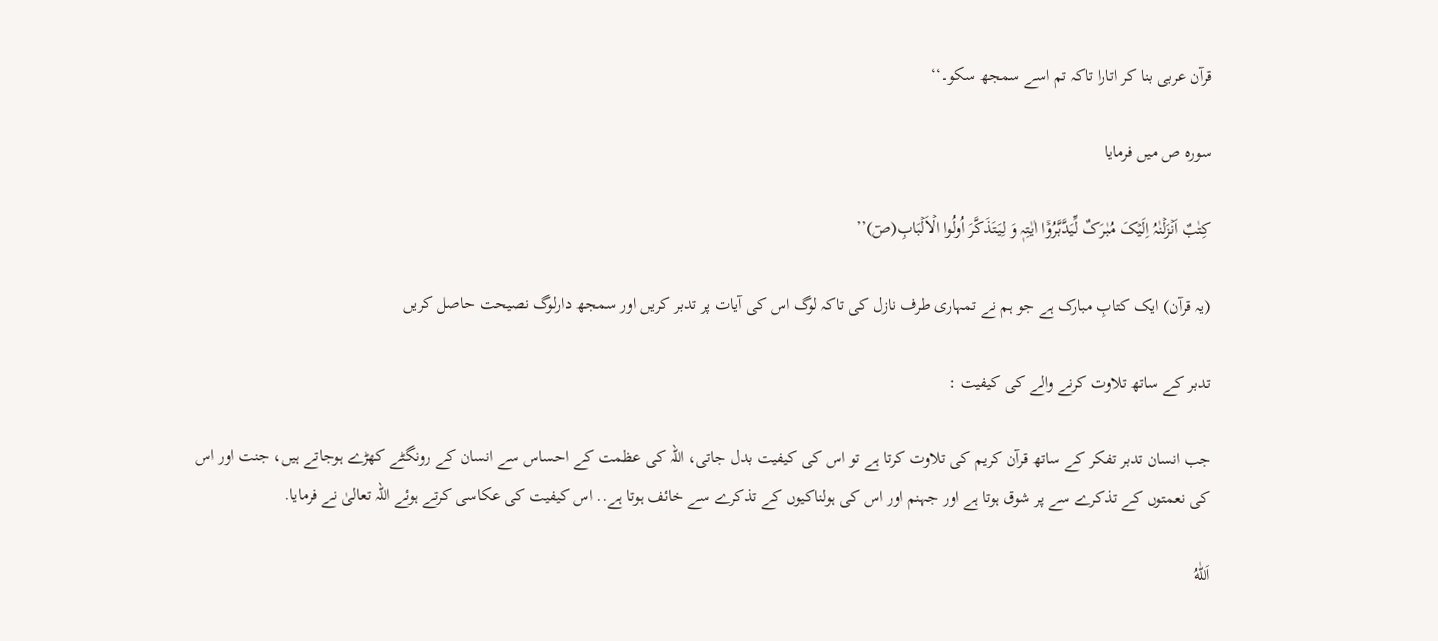قرآن عربی بنا کر اتارا تاکہ تم اسے سمجھ سکو۔‘‘

سورہ ص میں فرمایا

کِتٰبٌ اَنۡزَلۡنٰہُ اِلَیۡکَ مُبٰرَکٌ لِّیَدَّبَّرُوۡۤا اٰیٰتِہٖ وَ لِیَتَذَکَّرَ اُولُوا الۡاَلۡبَابِ(صٓ)’’

(یہ قرآن) ایک کتابِ مبارک ہے جو ہم نے تمہاری طرف نازل کی تاکہ لوگ اس کی آیات پر تدبر کریں اور سمجھ دارلوگ نصیحت حاصل کریں

تدبر کے ساتھ تلاوت کرنے والے کی کیفیت :

جب انسان تدبر تفکر کے ساتھ قرآن کریم کی تلاوت کرتا ہے تو اس کی کیفیت بدل جاتی، اللہ کی عظمت کے احساس سے انسان کے رونگٹے کھڑے ہوجاتے ہیں، جنت اور اس کی نعمتوں کے تذکرے سے پر شوق ہوتا ہے اور جہنم اور اس کی ہولناکیوں کے تذکرے سے خائف ہوتا ہے.. اس کیفیت کی عکاسی کرتے ہوئے اللہ تعالیٰ نے فرمایا.

اَللّٰهُ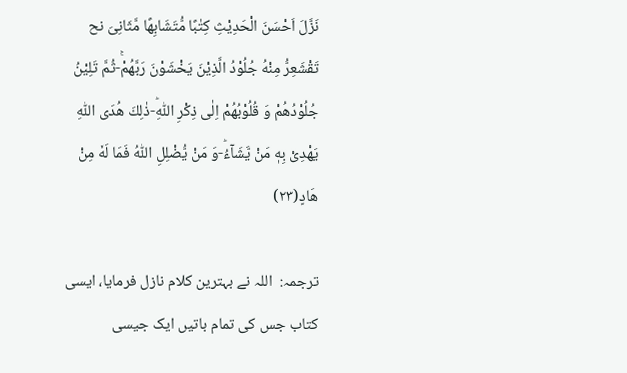نَزَّلَ اَحْسَنَ الْحَدِیْثِ كِتٰبًا مُّتَشَابِهًا مَّثَانِیَ نح تَقْشَعِرُّ مِنْهُ جُلُوْدُ الَّذِیْنَ یَخْشَوْنَ رَبَّهُمْۚ-ثُمَّ تَلِیْنُ جُلُوْدُهُمْ وَ قُلُوْبُهُمْ اِلٰى ذِكْرِ اللّٰهِؕ-ذٰلِكَ هُدَى اللّٰهِ یَهْدِیْ بِهٖ مَنْ یَّشَآءُؕ-وَ مَنْ یُّضْلِلِ اللّٰهُ فَمَا لَهٗ مِنْ هَادٍ(۲۳)

ترجمہ:  اللہ نے بہترین کلام نازل فرمایا، ایسی کتاب جس کی تمام باتیں ایک جیسی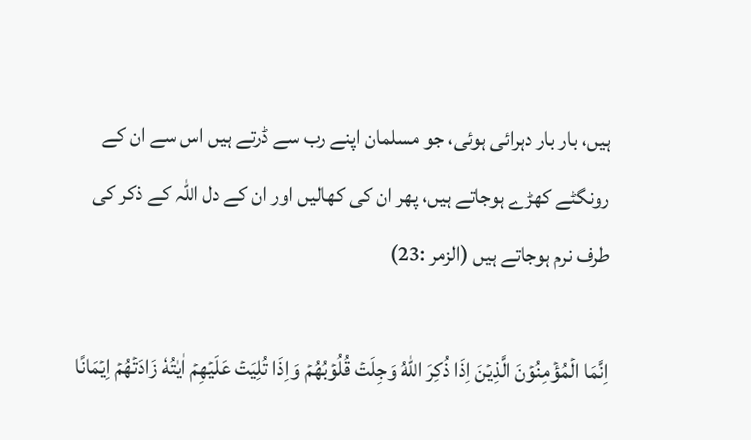ہیں، بار بار دہرائی ہوئی، جو مسلمان اپنے رب سے ڈرتے ہیں اس سے ان کے رونگٹے کھڑے ہوجاتے ہیں، پھر ان کی کھالیں اور ان کے دل اللہ کے ذکر کی طرف نرم ہوجاتے ہیں (الزمر :23)

اِنَّمَا الۡمُؤۡمِنُوۡنَ الَّذِيۡنَ اِذَا ذُكِرَ اللّٰهُ وَجِلَتۡ قُلُوۡبُهُمۡ وَاِذَا تُلِيَتۡ عَلَيۡهِمۡ اٰيٰتُهٗ زَادَتۡهُمۡ اِيۡمَانًا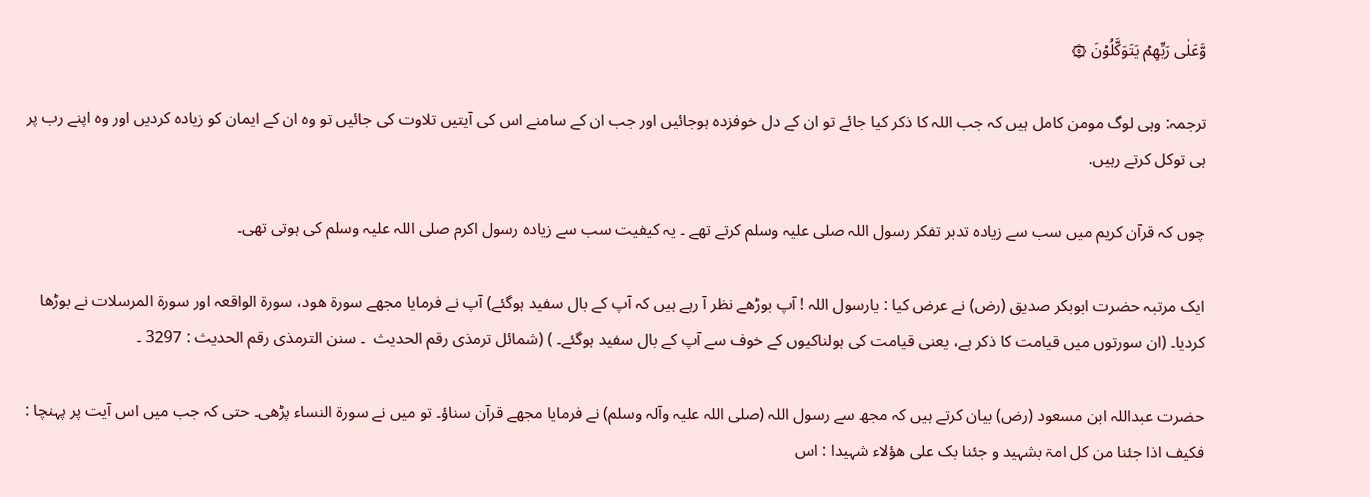وَّعَلٰى رَبِّهِمۡ يَتَوَكَّلُوۡنَ ۞

ترجمہ: وہی لوگ مومن کامل ہیں کہ جب اللہ کا ذکر کیا جائے تو ان کے دل خوفزدہ ہوجائیں اور جب ان کے سامنے اس کی آیتیں تلاوت کی جائیں تو وہ ان کے ایمان کو زیادہ کردیں اور وہ اپنے رب پر ہی توکل کرتے رہیں.

چوں کہ قرآن کریم میں سب سے زیادہ تدبر تفکر رسول اللہ صلی علیہ وسلم کرتے تھے ۔ یہ کیفیت سب سے زیادہ رسول اکرم صلی اللہ علیہ وسلم کی ہوتی تھی۔

ایک مرتبہ حضرت ابوبکر صدیق (رض) نے عرض کیا : یارسول اللہ ! آپ بوڑھے نظر آ رہے ہیں کہ آپ کے بال سفید ہوگئے) آپ نے فرمایا مجھے سورة ھود، سورة الواقعہ اور سورة المرسلات نے بوڑھا کردیا۔ (ان سورتوں میں قیامت کا ذکر ہے، یعنی قیامت کی ہولناکیوں کے خوف سے آپ کے بال سفید ہوگئے۔ ) (شمائل ترمذی رقم الحدیث  ۔ سنن الترمذی رقم الحدیث : 3297 ۔

حضرت عبداللہ ابن مسعود (رض) بیان کرتے ہیں کہ مجھ سے رسول اللہ (صلی اللہ علیہ وآلہ وسلم) نے فرمایا مجھے قرآن سناؤ۔ تو میں نے سورة النساء پڑھی۔ حتی کہ جب میں اس آیت پر پہنچا : فکیف اذا جئنا من کل امۃ بشہید و جئنا بک علی ھؤلاء شہیدا : اس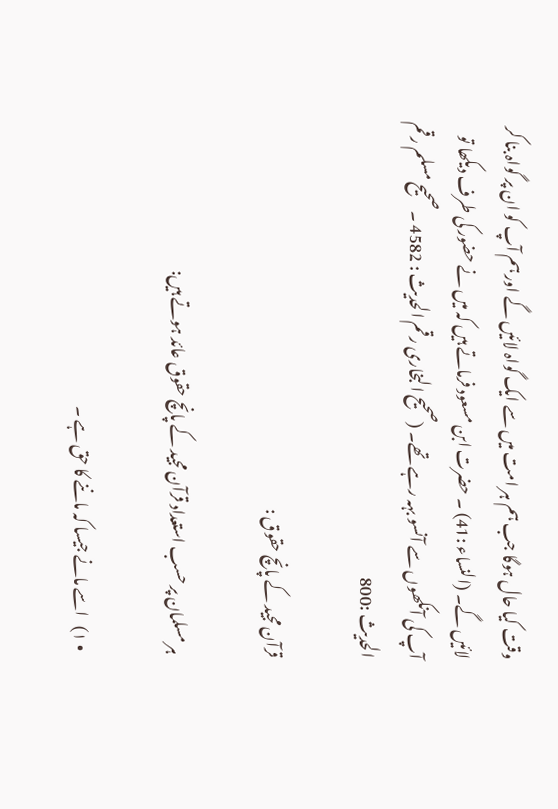وقت کیا حال ہوگا جب ہم ہر امت میں سے ایک گواہ لائیں گے اور ہم آپ کو ان پر گواہ بنا کر لائیں گے۔ (النساء :41) ۔ حضرت ابن مسعود فرماتے ہیں کہ میں نے حضور کی طرف دیکھا تو آپ کی آنکھوں سے آنسو بہہ رہے تھے۔ (صحیح البخاری رقم الحدیث : 4582 ۔ صحیح مسلم رقم الحدیث :800

قرآن مجید کے پانچ حقوق :

 ہر مسلمان پر حسب استعداد قرآن مجید کے پانچ حقوق عائد ہوتے ہیں:

  • ۱)   اسے مانے جیسا کہ ماننے کا حق ہے ۔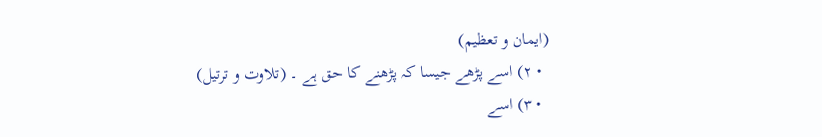(ایمان و تعظیم)
  • ۲) اسے پڑھے جیسا کہ پڑھنے کا حق ہے ۔ (تلاوت و ترتیل)
  • ۳) اسے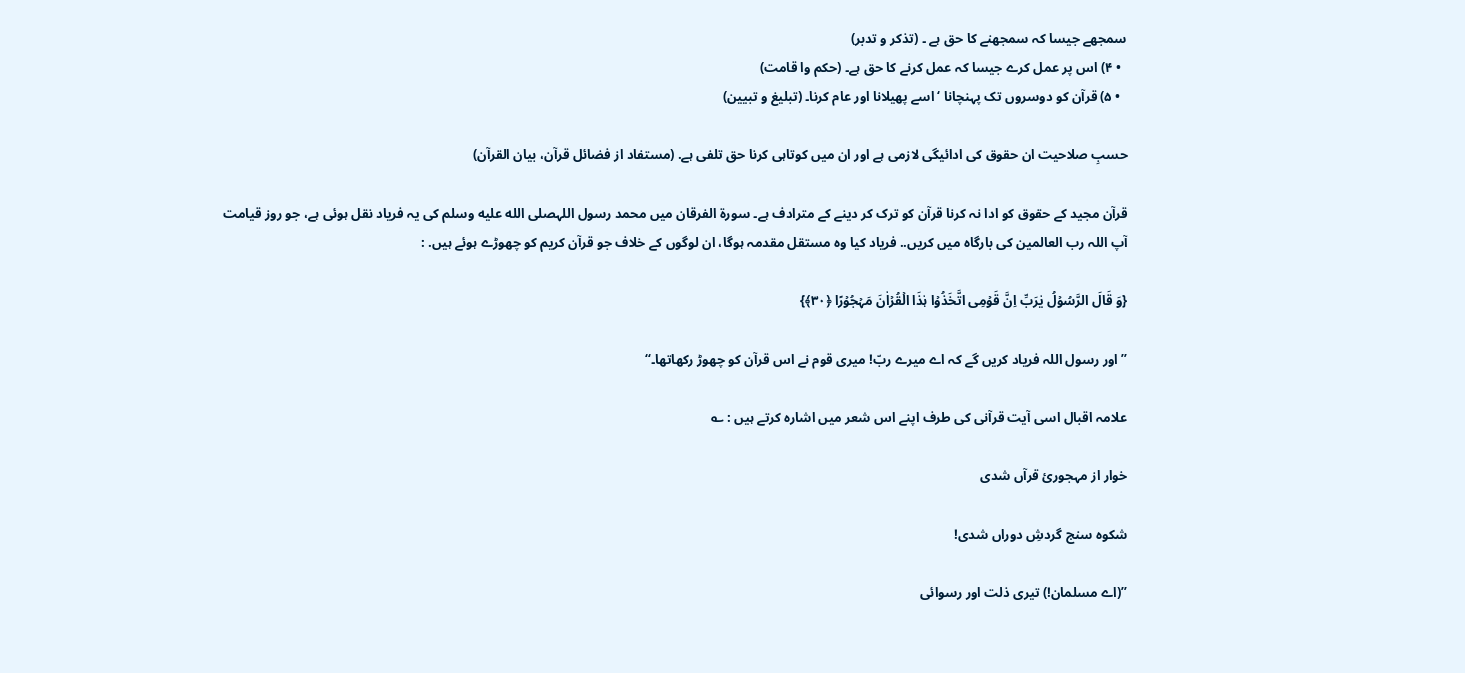سمجھے جیسا کہ سمجھنے کا حق ہے ۔ (تذکر و تدبر)
  • ۴) اس پر عمل کرے جیسا کہ عمل کرنے کا حق ہے۔ (حکم وا قامت)
  • ۵) قرآن کو دوسروں تک پہنچانا ‘ اسے پھیلانا اور عام کرنا۔ (تبلیغ و تبیین)

حسبِ صلاحیت ان حقوق کی ادائیگی لازمی ہے اور ان میں کوتاہی کرنا حق تلفی ہے. (مستفاد از فضائل قرآن، بیان القرآن)

قرآن مجید کے حقوق کو ادا نہ کرنا قرآن کو ترک کر دینے کے مترادف ہے۔ سورۃ الفرقان میں محمد رسول اللہصلى الله عليه وسلم کی یہ فریاد نقل ہوئی ہے، جو روز قیامت آپ اللہ رب العالمین کی بارگاہ میں کریں.. فریاد کیا وہ مستقل مقدمہ ہوگا، ان لوگوں کے خلاف جو قرآن کریم کو چھوڑے ہوئے ہیں. :

{وَ قَالَ الرَّسُوۡلُ یٰرَبِّ اِنَّ قَوۡمِی اتَّخَذُوۡا ہٰذَا الۡقُرۡاٰنَ مَہۡجُوۡرًا ﴿۳۰﴾}

’’اور رسول اللہ فریاد کریں گے کہ اے میرے ربّ! میری قوم نے اس قرآن کو چھوڑ رکھاتھا۔‘‘

علامہ اقبال اسی آیت قرآنی کی طرف اپنے اس شعر میں اشارہ کرتے ہیں : ؎

خوار از مہجوریٔ قرآں شدی

شکوہ سنج گردشِ دوراں شدی!

’’(اے مسلمان!) تیری ذلت اور رسوائی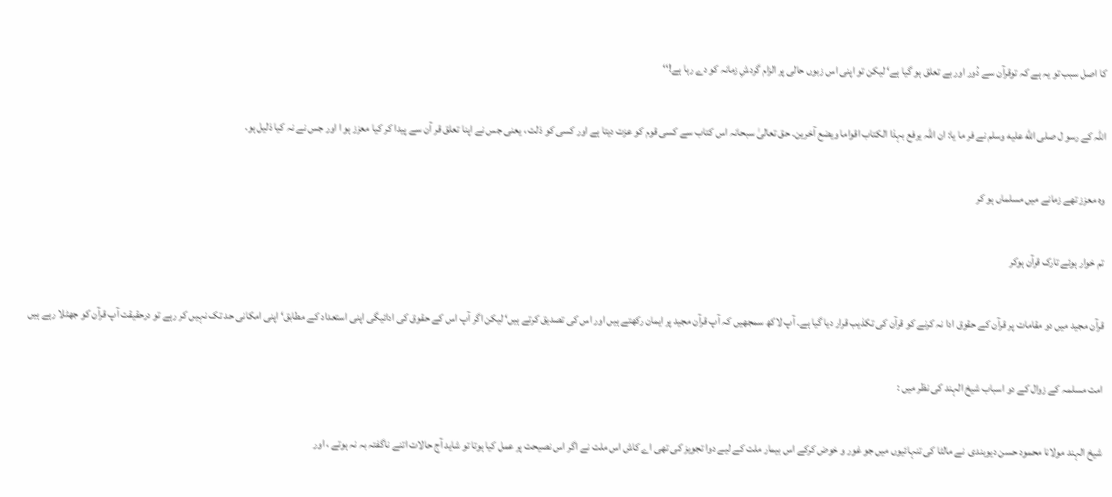کا اصل سبب تو یہ ہے کہ توقرآن سے دُور اور بے تعلق ہو گیا ہے‘ لیکن تو اپنی اس زبوں حالی پر الزام گردشِ زمانہ کو دے رہا ہے!‘‘

اللہ کے رسو ل صلى الله عليه وسلم نے فر ما یا: ان اللہ یرفع بہذا الکتاب اقواما ویضع آخرین۔ حق تعالیٰ سبحانہ اس کتاب سے کسی قوم کو عزت دیتا ہے اور کسی کو ذلت ، یعنی جس نے اپنا تعلق قر آن سے پیدا کر کیا معزز ہو ا اور جس نے نہ کیا ذلیل ہو.

وہ معزز تھے زمانے میں مسلماں ہو کر

تم خوار ہوئے تارک قرآن ہوکر

قرآن مجید میں دو مقامات پر قرآن کے حقوق ادا نہ کرنے کو قرآن کی تکذیب قرار دیا گیا ہے۔ آپ لاکھ سمجھیں کہ آپ قرآن مجید پر ایمان رکھتے ہیں اور اس کی تصدیق کرتے ہیں‘ لیکن اگر آپ اس کے حقوق کی ادائیگی اپنی استعداد کے مطابق‘ اپنی امکانی حد تک نہیں کر رہے تو درحقیقت آپ قرآن کو جھٹلا رہے ہیں

امت مسلمہ کے زوال کے دو اسباب شیخ الہند کی نظر میں :

شیخ الہند مولانا محمود حسن دیوبندی  نے مالٹا کی تنہائیوں میں جو غور و خوض کرکے اس بیمار ملت کے لیے دوا تجویز کی تھی اے کاش اس ملت نے اگر اس نصیحت پر عمل کیا ہوتا تو شاید آج حالات اتنے ناگفتہ بہ نہ ہوتے ، اور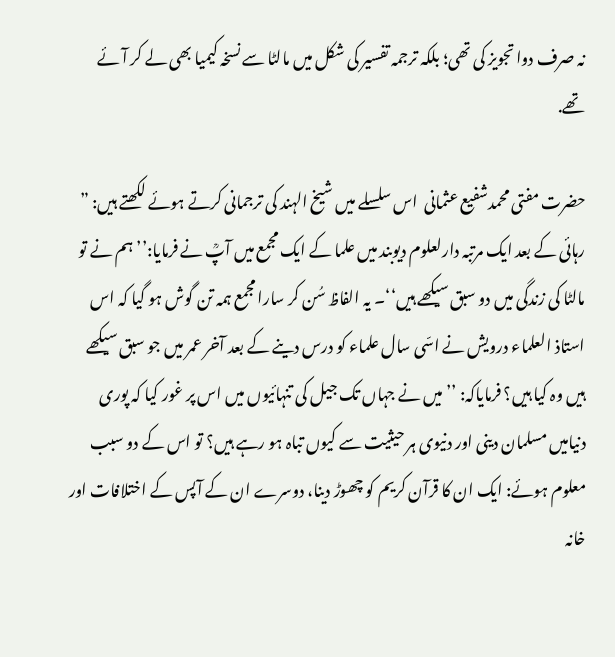نہ صرف دوا تجویز کی تھی؛ بلکہ ترجمہ تفسير کی شکل میں مالٹا سے نسخہ کیمیا بھی لے کر آئے تھے.

حضرت مفتی محمدشفیع عثمانی  اس سلسلے میں شیخ الہند کی ترجمانی کرتے ہوئے لکھتے ہیں: ” رہائی کے بعد ایک مرتبہ دارلعلوم دیوبند میں علما کے ایک مجمع میں آپؒ نے فرمایا:’’ہم نے تو مالٹا کی زندگی میں دو سبق سیکھے ہیں‘‘۔ یہ الفاظ سُن کر سارا مجمع ہمہ تن گوش ہو گیا کہ اس استاذ العلماء درویش نے اسّی سال علماء کو درس دینے کے بعد آخر عمر میں جو سبق سیکھے ہیں وہ کیا ہیں؟ فرمایاکہ: ’’ میں نے جہاں تک جیل کی تنہائیوں میں اس پر غور کیا کہ پوری دنیامیں مسلمان دینی اور دنیوی ہر حیثیت سے کیوں تباہ ہو رہے ہیں؟ تو اس کے دو سبب معلوم ہوئے: ایک ان کا قرآن کریم کو چھوڑ دینا، دوسرے ان کے آپس کے اختلافات اور خانہ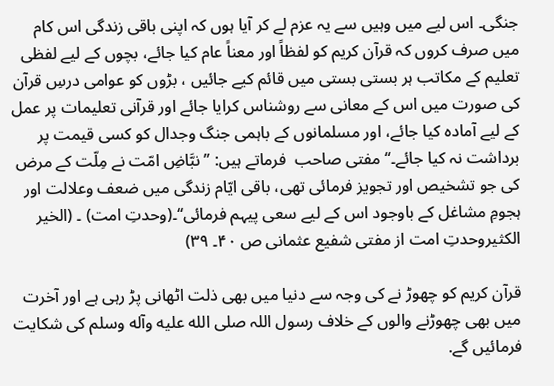جنگی۔ اس لیے میں وہیں سے یہ عزم لے کر آیا ہوں کہ اپنی باقی زندگی اس کام میں صرف کروں کہ قرآن کریم کو لفظاً اور معناً عام کیا جائے، بچوں کے لیے لفظی تعلیم کے مکاتب ہر بستی بستی میں قائم کیے جائیں ، بڑوں کو عوامی درسِ قرآن کی صورت میں اس کے معانی سے روشناس کرایا جائے اور قرآنی تعلیمات پر عمل کے لیے آمادہ کیا جائے، اور مسلمانوں کے باہمی جنگ وجدال کو کسی قیمت پر برداشت نہ کیا جائے۔‘‘ مفتی صاحب  فرماتے ہیں: ’’ نبَّاضِ امّت نے مِلّت کے مرض کی جو تشخیص اور تجویز فرمائی تھی، باقی ایّام زندگی میں ضعف وعلالت اور ہجومِ مشاغل کے باوجود اس کے لیے سعی پیہم فرمائی‘‘۔(وحدتِ امت) ۔ (الخیر الکثیروحدتِ امت از مفتی شفیع عثمانی ص ۴۰۔ ۳۹)

قرآن کریم کو چھوڑ نے کی وجہ سے دنیا میں بھی ذلت اٹھانی پڑ رہی ہے اور آخرت میں بھی چھوڑنے والوں کے خلاف رسول اللہ صلى الله عليه وآله وسلم کی شکایت فرمائیں گے.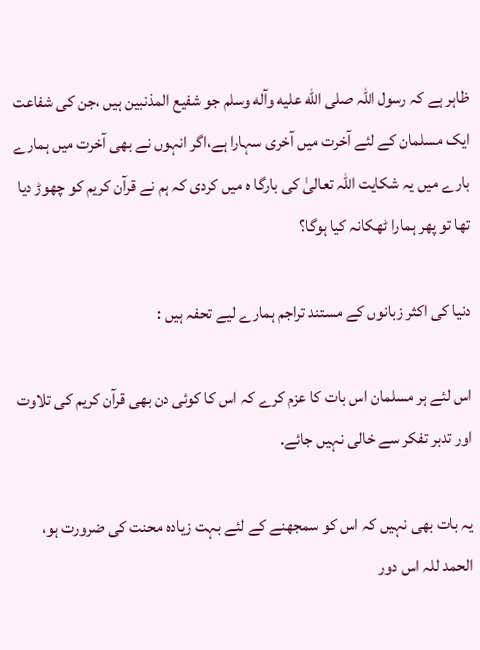ظاہر ہے کہ رسول اللہ صلى الله عليه وآله وسلم جو شفیع المذنبین ہیں ،جن کی شفاعت ایک مسلمان کے لئے آخرت میں آخری سہارا ہے،اگر انہوں نے بھی آخرت میں ہمارے بارے میں یہ شکایت اللہ تعالیٰ کی بارگا ہ میں کردی کہ ہم نے قرآن کریم کو چھوڑ دیا تھا تو پھر ہمارا ٹھکانہ کیا ہوگا؟

دنیا کی اکثر زبانوں کے مستند تراجم ہمارے لیے تحفہ ہیں :

اس لئے ہر مسلمان اس بات کا عزم کرے کہ اس کا کوئی دن بھی قرآن کریم کی تلاوت اور تدبر تفکر سے خالی نہیں جائے.

یہ بات بھی نہیں کہ اس کو سمجھنے کے لئے بہت زیادہ محنت کی ضرورت ہو، الحمد للہ اس دور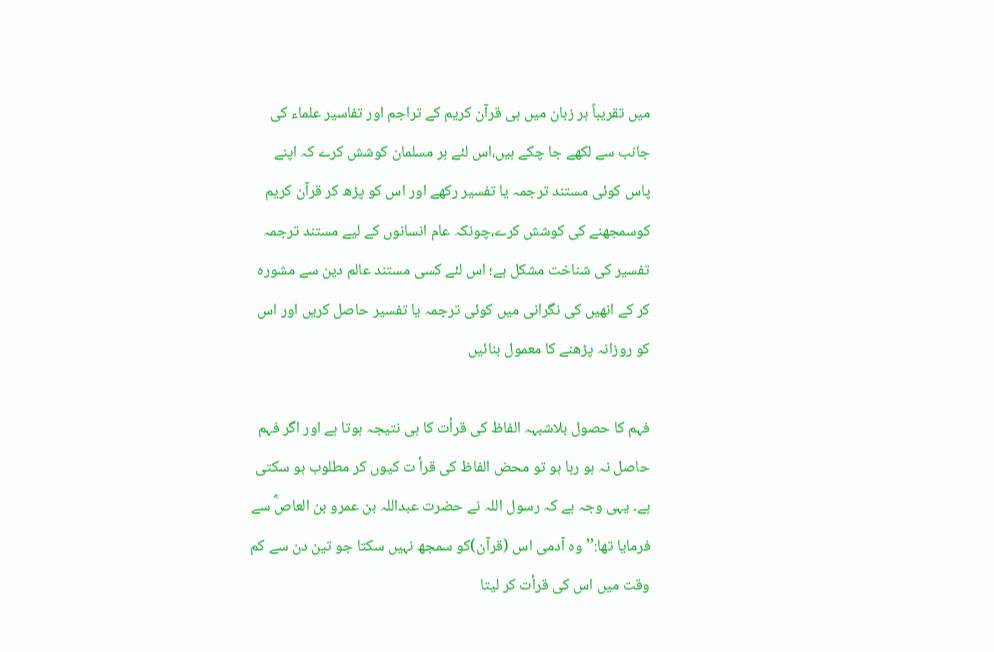میں تقریباً ہر زبان میں ہی قرآن کریم کے تراجم اور تفاسیر علماء کی جانب سے لکھے جا چکے ہیں،اس لئے ہر مسلمان کوشش کرے کہ اپنے پاس کوئی مستند ترجمہ یا تفسیر رکھے اور اس کو پڑھ کر قرآن کریم کوسمجھنے کی کوشش کرے،چونکہ عام انسانوں کے لیے مستند ترجمہ تفسير کی شناخت مشکل ہے؛ اس لئے کسی مستند عالم دین سے مشورہ کر کے انھیں کی نگرانی میں کوئی ترجمہ یا تفسیر حاصل کریں اور اس کو روزانہ پڑھنے کا معمول بنائیں

فہم کا حصول بلاشبہہ الفاظ کی قرأت کا ہی نتیجہ ہوتا ہے اور اگر فہم حاصل نہ ہو رہا ہو تو محض الفاظ کی قرأ ت کیوں کر مطلوب ہو سکتی ہے۔ یہی وجہ ہے کہ رسول اللہ نے حضرت عبداللہ بن عمرو بن العاصؓ سے فرمایا تھا:’’وہ آدمی اس (قرآن)کو سمجھ نہیں سکتا جو تین دن سے کم وقت میں اس کی قرأت کر لیتا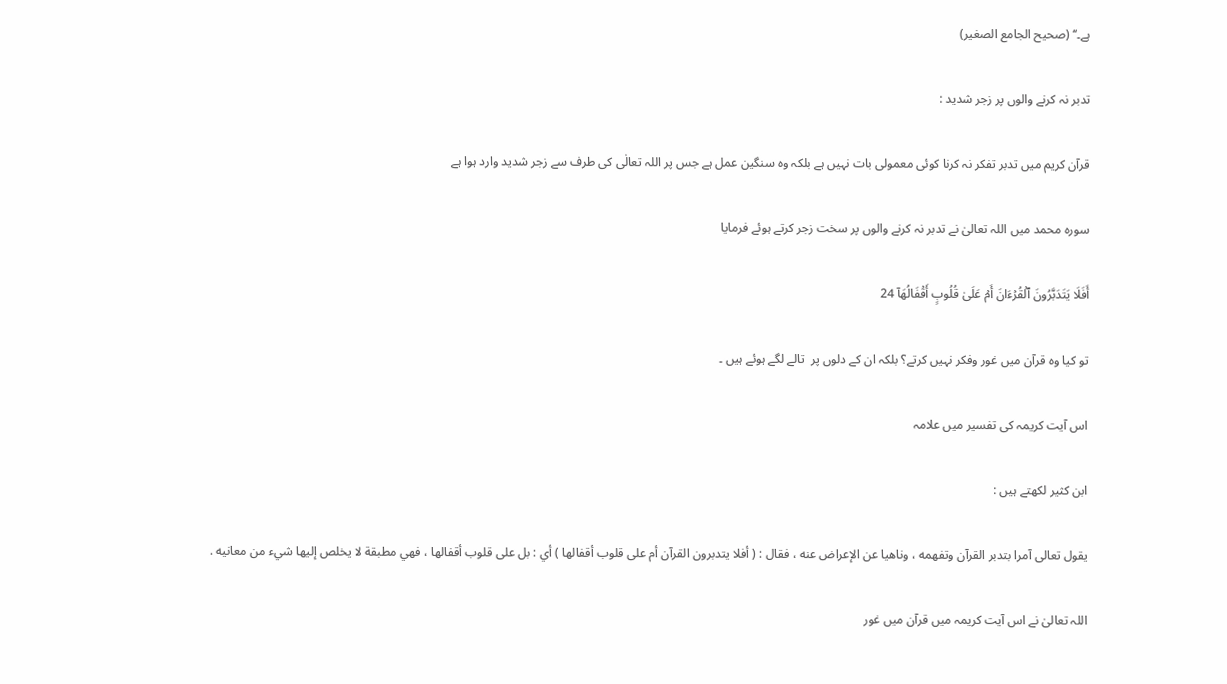ہے۔‘‘ (صحیح الجامع الصغیر)

تدبر نہ کرنے والوں پر زجر شدید :

قرآن کریم میں تدبر تفکر نہ کرنا کوئی معمولی بات نہیں ہے بلکہ وہ سنگین عمل ہے جس پر اللہ تعالٰی کی طرف سے زجر شدید وارد ہوا ہے

سورہ محمد میں اللہ تعالیٰ نے تدبر نہ کرنے والوں پر سخت زجر کرتے ہوئے فرمایا

أَفَلَا يَتَدَبَّرُونَ ٱلۡقُرۡءَانَ أَمۡ عَلَىٰ قُلُوبٍ أَقۡفَالُهَآ 24

تو کیا وہ قرآن میں غور وفکر نہیں کرتے؟ بلکہ ان کے دلوں پر  تالے لگے ہوئے ہیں ۔

اس آیت کریمہ کی تفسير میں علامہ

ابن كثير لکھتے ہیں :

يقول تعالى آمرا بتدبر القرآن وتفهمه ، وناهيا عن الإعراض عنه ، فقال : ( أفلا يتدبرون القرآن أم على قلوب أقفالها ) أي : بل على قلوب أقفالها ، فهي مطبقة لا يخلص إليها شيء من معانيه .

اللہ تعالیٰ نے اس آیت کریمہ میں قرآن میں غور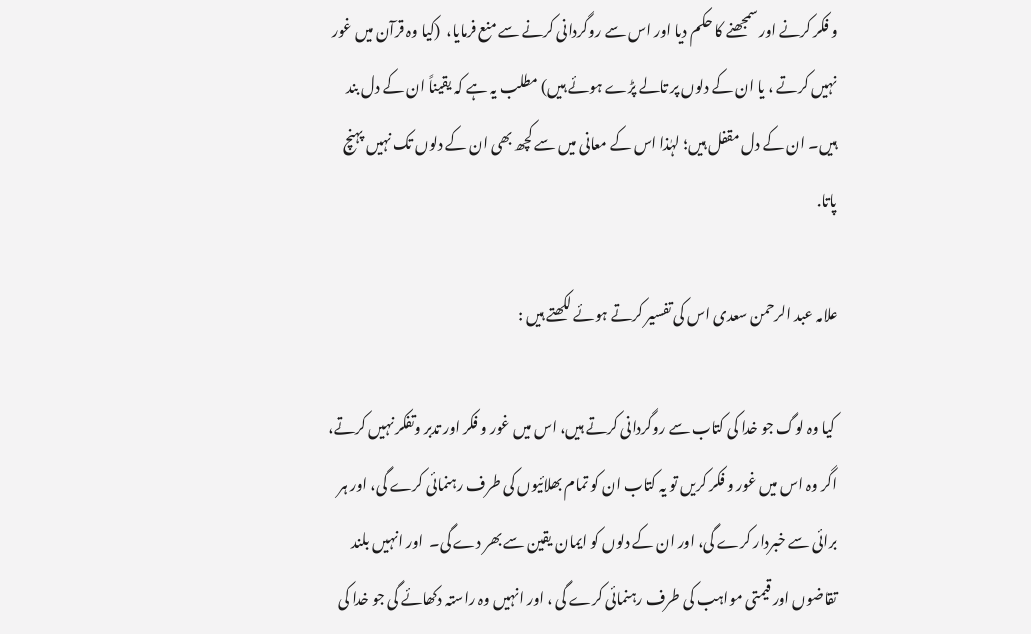و فکر کرنے اور سمجھنے کا حکم دیا اور اس سے روگردانی کرنے سے منع فرمایا،  (کیا وہ قرآن میں غور نہیں کرتے ، یا ان کے دلوں پر تالے پڑے ہوئے ہیں) مطلب یہ ہے کہ یقیناً ان کے دل بند ہیں۔ ان کے دل مقفل ہیں؛ لہٰذا اس کے معانی میں سے کچھ بھی ان کے دلوں تک نہیں پہنچ پاتا.

علامہ عبد الرحمن سعدی اس کی تفسير کرتے ہوئے لکھتے ہیں :

 کیا وہ لوگ جو خدا کی کتاب سے روگردانی کرتے ہیں، اس میں غور و فکر اور تدبر وتفکر نہیں کرتے،  اگر وہ اس میں غور و فکر کریں تو یہ کتاب ان کو تمام بھلائیوں کی طرف رہنمائی کرے گی، اور ہر برائی سے خبردار کرے گی، اور ان کے دلوں کو ایمان یقین سے بھر دے گی۔  اور انہیں بلند تقاضوں اور قیمتی مواہب کی طرف رہنمائی کرے گی ، اور انہیں وہ راستہ دکھائے گی جو خدا کی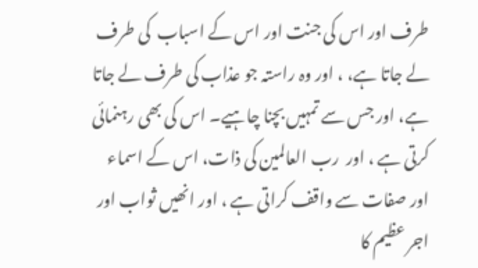طرف اور اس کی جنت اور اس کے اسباب  کی طرف لے جاتا ہے، ، اور وہ راستہ جو عذاب کی طرف لے جاتا ہے، اور جس سے تمہیں بچنا چاہیے۔ اس کی بھی رہنمائی کرتی ہے ، اور  رب العالمین کی ذات، اس کے اسماء اور صفات سے واقف کراتی ہے ، اور انھیں ثواب اور اجر عظیم کا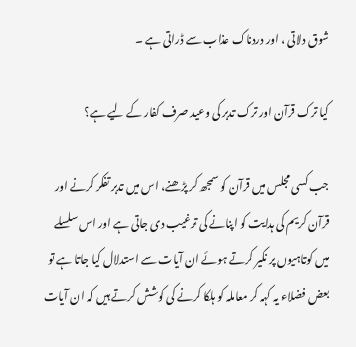شوق دلاتی ، اور دردناک عذاب سے ڈراتی ہے ۔

کیا ترک قرآن اور ترک تدبر کی وعید صرف کفار کے لیے ہے؟

جب کسی مجلس میں قرآن کو سمجھ کر پڑھنے، اس میں تدبر تفکر کرنے اور قرآن کریم کی ہدایت کو اپنانے کی ترغیب دی جاتی ہے اور اس سلسلے میں کوتاہیوں پر نکیر کرتے ہوئے ان آیات سے استدلال کیا جاتا ہے تو بعض فضلاء یہ کہہ کر معاملہ کو ہلکا کرنے کی کوشش کرتے ہیں کہ ان آیات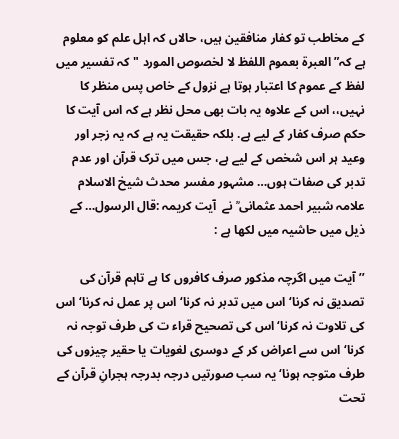کے مخاطب تو کفار منافقین ہیں، حالاں کہ اہل علم کو معلوم ہے کہ” العبرۃ بعموم اللفظ لا لخصوص المورد "کہ تفسیر میں لفظ کے عموم کا اعتبار ہوتا ہے نزول کے خاص پس منظر کا نہیں،، اس کے علاوہ یہ بات بھی محل نظر ہے کہ اس آیت کا حکم صرف کفار کے لیے ہے. بلکہ حقیقت یہ ہے کہ یہ زجر اور وعید ہر اس شخص کے لیے ہے، جس میں ترک قرآن اور عدم تدبر کی صفات ہوں… مشہور مفسر محدث شیخ الاسلام علامہ شبیر احمد عثمانی ؒ نے  آیت کریمہ :قال الرسول… کے ذیل میں حاشیہ میں لکھا ہے :

’’ آیت میں اگرچہ مذکور صرف کافروں کا ہے تاہم قرآن کی تصدیق نہ کرنا‘ اس میں تدبر نہ کرنا‘ اس پر عمل نہ کرنا‘ اس کی تلاوت نہ کرنا‘ اس کی تصحیح قراء ت کی طرف توجہ نہ کرنا‘ اس سے اعراض کر کے دوسری لغویات یا حقیر چیزوں کی طرف متوجہ ہونا‘ یہ سب صورتیں درجہ بدرجہ ہجرانِ قرآن کے تحت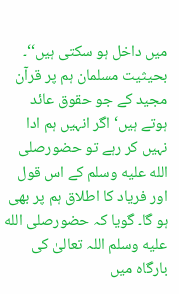میں داخل ہو سکتی ہیں‘‘۔ بحیثیت مسلمان ہم پر قرآن مجید کے جو حقوق عائد ہوتے ہیں‘ اگر انہیں ہم ادا نہیں کر رہے تو حضورصلى الله عليه وسلم کے اس قول اور فریاد کا اطلاق ہم پر بھی ہو گا۔ گویا کہ حضورصلى الله عليه وسلم اللہ تعالیٰ کی بارگاہ میں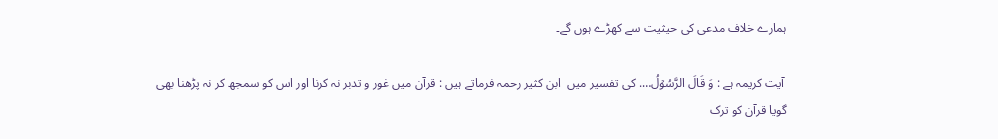ہمارے خلاف مدعی کی حیثیت سے کھڑے ہوں گے۔

 آیت کریمہ ہے : وَ قَالَ الرَّسُوۡلُ…. کی تفسير میں  ابن کثیر رحمہ فرماتے ہیں : قرآن میں غور و تدبر نہ کرنا اور اس کو سمجھ کر نہ پڑھنا بھی گویا قرآن کو ترک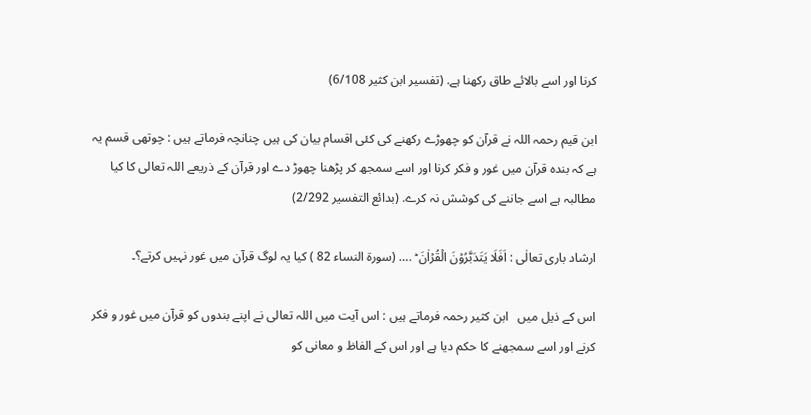کرنا اور اسے بالائے طاق رکھنا ہے. (تفسیر ابن کثیر 6/108)

ابن قيم رحمہ اللہ نے قرآن کو چھوڑے رکھنے کی کئی اقسام بیان کی ہیں چنانچہ فرماتے ہیں : چوتھی قسم یہ ہے کہ بنده قرآن میں غور و فکر کرنا اور اسے سمجھ کر پڑھنا چهوڑ دے اور قرآن کے ذریعے اللہ تعالى کا کیا مطالبہ ہے اسے جاننے کی کوشش نہ کرے. (بدائع التفسير 2/292)

ارشاد باری تعالٰی : اَفَلَا یَتَدَبَّرُوۡنَ الۡقُرۡاٰنَ ؕ .… (سورة النساء 82 ) کیا یہ لوگ قرآن میں غور نہیں کرتے؟۔

اس کے ذیل میں   ابن کثیر رحمہ فرماتے ہیں : اس آیت ميں اللہ تعالى نے اپنے بندوں کو قرآن میں غور و فکر کرنے اور اسے سمجھنے کا حکم دیا ہے اور اس کے الفاظ و معانی کو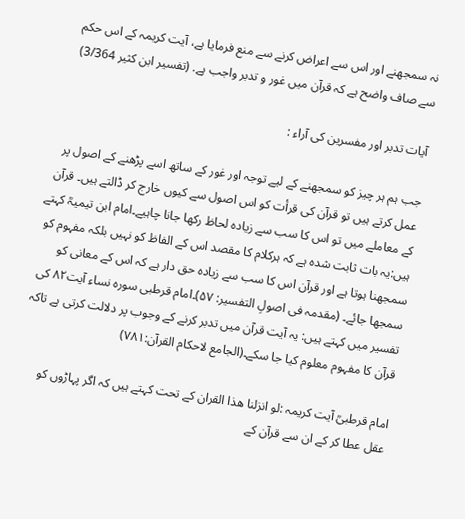نہ سمجھنے اور اس سے اعراض کرنے سے منع فرمایا ہے، آیت کریمہ کے اس حکم سے صاف واضح ہے کہ قرآن میں غور و تدبر واجب ہے. (تفسیر ابن کثیر 3/364)

آیات تدبر اور مفسرین کی آراء :

جب ہم ہر چیز کو سمجھنے کے لیے توجہ اور غور کے ساتھ اسے پڑھنے کے اصول پر عمل کرتے ہیں تو قرآن کی قرأت کو اس اصول سے کیوں خارج کر ڈالتے ہیں۔ قرآن کے معاملے میں تو اس کا سب سے زیادہ لحاظ رکھا جانا چاہیے۔امام ابن تیمیہؒ کہتے ہیں:یہ بات ثابت شدہ ہے کہ ہرکلام کا مقصد اس کے الفاظ کو نہیں بلکہ مفہوم کو سمجھنا ہوتا ہے اور قرآن اس کا سب سے زیادہ حق دار ہے کہ اس کے معانی کو سمجھا جائے۔ (مقدمہ فی اصولِ التفسیر: ۵۷)۔امام قرطبی سورہ نساء آیت۸۲ کی تفسیر میں کہتے ہیں: یہ آیت قرآن میں تدبر کرنے کے وجوب پر دلالت کرتی ہے تاکہ قرآن کا مفہوم معلوم کیا جا سکے۔(الجامع لاحکام القرآن:۷۸۱)

امام قرطبیؒ آیت کریمہ :لو انزلنا ھذا القران کے تحت کہتے ہیں کہ اگر پہاڑوں کو عقل عطا کر کے ان سے قرآن کے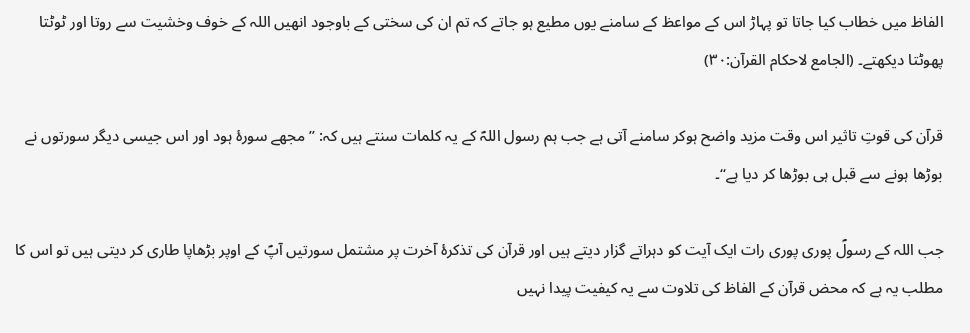الفاظ میں خطاب کیا جاتا تو پہاڑ اس کے مواعظ کے سامنے یوں مطیع ہو جاتے کہ تم ان کی سختی کے باوجود انھیں اللہ کے خوف وخشیت سے روتا اور ٹوٹتا پھوٹتا دیکھتے۔ (الجامع لاحکام القرآن:۳۰)

قرآن کی قوتِ تاثیر اس وقت مزید واضح ہوکر سامنے آتی ہے جب ہم رسول اللہؐ کے یہ کلمات سنتے ہیں کہ: ’’مجھے سورۂ ہود اور اس جیسی دیگر سورتوں نے بوڑھا ہونے سے قبل ہی بوڑھا کر دیا ہے‘‘۔

جب اللہ کے رسولؐ پوری پوری رات ایک آیت کو دہراتے گزار دیتے ہیں اور قرآن کی تذکرۂ آخرت پر مشتمل سورتیں آپؐ کے اوپر بڑھاپا طاری کر دیتی ہیں تو اس کا مطلب یہ ہے کہ محض قرآن کے الفاظ کی تلاوت سے یہ کیفیت پیدا نہیں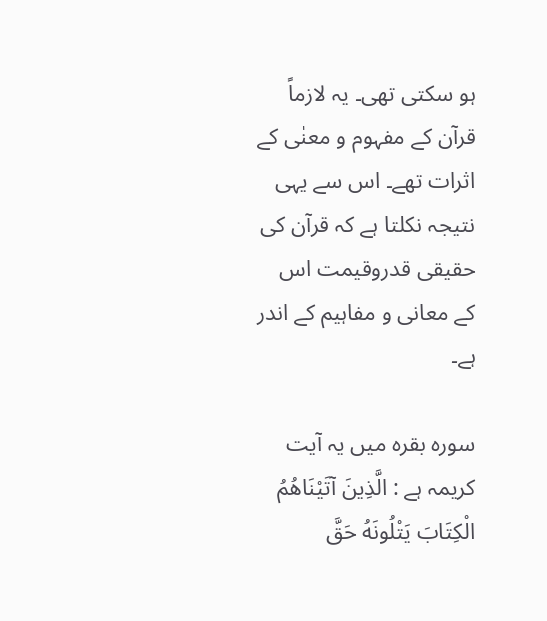ہو سکتی تھی۔ یہ لازماً قرآن کے مفہوم و معنٰی کے اثرات تھے۔ اس سے یہی نتیجہ نکلتا ہے کہ قرآن کی حقیقی قدروقیمت اس کے معانی و مفاہیم کے اندر ہے۔

سورہ بقرہ میں یہ آیت کریمہ ہے : الَّذِينَ آتَيْنَاهُمُ الْكِتَابَ يَتْلُونَهُ حَقَّ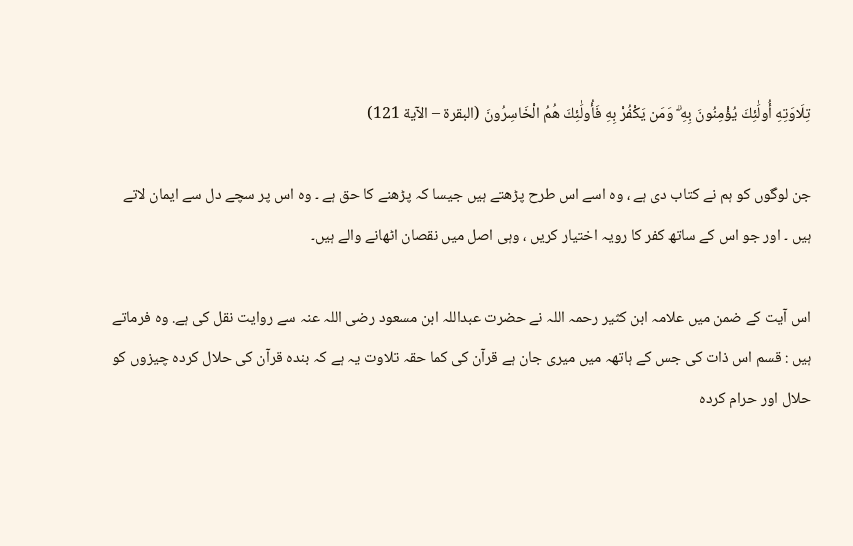تِلَاوَتِهِ أُولَٰئِكَ يُؤْمِنُونَ بِهِ ۗ وَمَن يَكْفُرْ بِهِ فَأُولَٰئِكَ هُمُ الْخَاسِرُونَ (البقرة – الآية 121)

جن لوگوں کو ہم نے کتاب دی ہے ، وہ اسے اس طرح پڑھتے ہیں جیسا کہ پڑھنے کا حق ہے ۔ وہ اس پر سچے دل سے ایمان لاتے ہیں ۔ اور جو اس کے ساتھ کفر کا رویہ اختیار کریں ، وہی اصل میں نقصان اٹھانے والے ہیں۔

اس آیت کے ضمن میں علامہ ابن کثیر رحمہ اللہ نے حضرت عبداللہ ابن مسعود رضی اللہ عنہ سے روایت نقل کی ہے. وه فرماتے ہیں : قسم اس ذات کی جس کے ہاتهہ میں میری جان ہے قرآن کی کما حقہ تلاوت یہ ہے کہ بنده قرآن کی حلال کردہ چیزوں کو حلال اور حرام کرده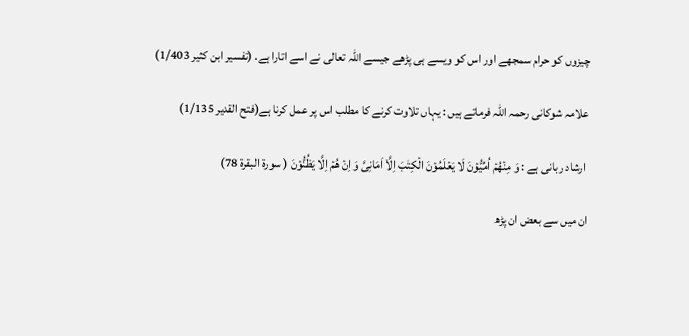چیزوں کو حرام سمجھے اور اس کو ویسے ہی پڑھے جیسے اللہ تعالى نے اسے اتارا ہے. (تفسیر ابن کثیر 1/403)

علامہ شوکانی رحمہ اللہ فرماتے ہیں : یہاں تلاوت کرنے کا مطلب اس پر عمل کرنا ہے(فتح القدير 1/135)

 ارشاد ربانى ہے : وَ مِنۡهُمۡ اُمِّیُّوۡنَ لَا یَعۡلَمُوۡنَ الۡکِتٰبَ اِلَّاۤ اَمَانِیَّ وَ اِنۡ هُمۡ اِلَّا یَظُنُّوۡنَ ( سورة البقرة 78)

ان میں سے بعض ان پڑھ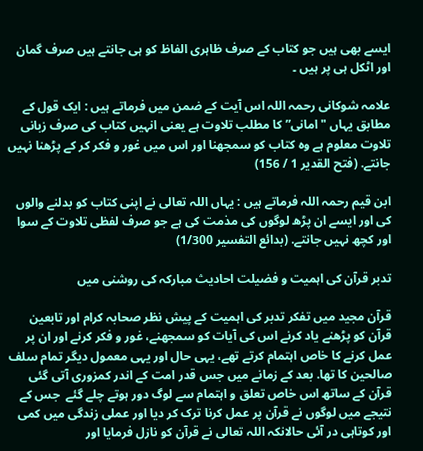ایسے بھی ہیں جو کتاب کے صرف ظاہری الفاظ کو ہی جانتے ہیں صرف گمان اور اٹکل ہی پر ہیں ۔

علامہ شوکانی رحمہ اللہ اس آیت کے ضمن میں فرماتے ہیں : ایک قول کے مطابق یہاں "امانی” کا مطلب تلاوت ہے یعنی انہیں کتاب کی صرف زبانی تلاوت معلوم ہے وه کتاب کو سمجھنا اور اس ميں غور و فکر کر کے پڑھنا نہيں جانتے. (فتح القدير 1 / 156)

ابن قيم رحمہ اللہ فرماتے ہیں : یہاں اللہ تعالى نے اپنی کتاب کو بدلنے والوں کی اور ایسے ان پڑھ لوگوں کی مذمت کی ہے جو صرف لفظی تلاوت کے سوا اور کچھ نہیں جانتے. (بدائع التفسير 1/300)

تدبر قرآن کی اہمیت و فضیلت احادیث مبارکہ کی روشنی میں

قرآن مجید میں تفکر تدبر کی اہمیت کے پیش نظر صحابہ کرام اور تابعین قرآن کو پڑھنے یاد کرنے اس کی آیات کو سمجھنے، غور و فکر کرنے اور ان پر عمل کرنے کا خاص اہتمام کرتے تھے، یہی حال اور یہی معمول دیگر تمام سلف صالحین کا تھا. بعد کے زمانے میں جس قدر امت کے اندر کمزوری آتی گئی قرآن کے ساتھ اس خاص تعلق و اہتمام سے لوگ دور ہوتے چلے گئے  جس کے نتیجے میں لوگوں نے قرآن پر عمل کرنا ترک کر دیا اور عملی زندگی میں کمی اور کوتاہی در آئی حالانكہ اللہ تعالى نے قرآن کو نازل فرمایا اور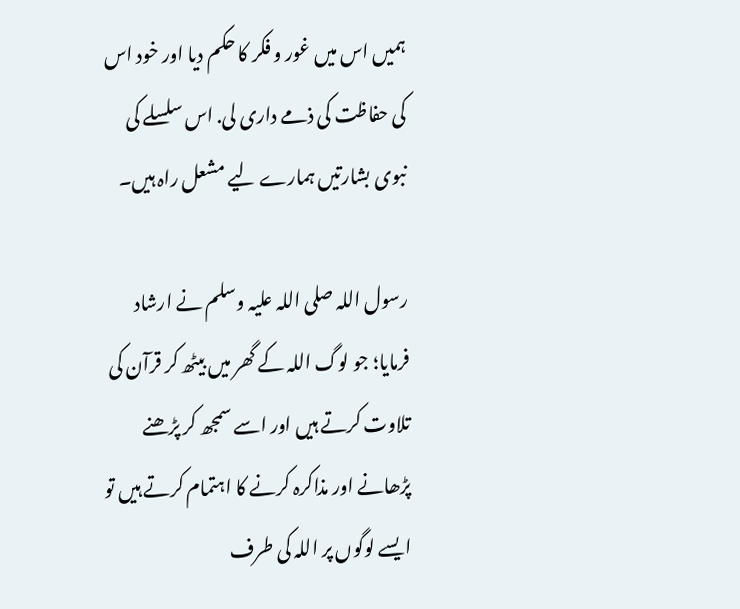ہمیں اس میں غور و فکر کا حکم دیا اور خود اس کی حفاظت کی ذمے داری لی. اس سلسلے کی نبوی بشارتیں ہمارے لیے مشعل راہ ہیں۔

رسول اللہ صلی اللہ علیہ وسلم نے ارشاد فرمایا؛ جو لوگ اللہ کے گھر میں بیٹھ کر قرآن کی تلاوت کرتے ہیں اور اسے سمجھ کر پڑھنے پڑھانے اور مذاکرہ کرنے کا اہتمام کرتے ہیں تو ایسے لوگوں پر اللہ کی طرف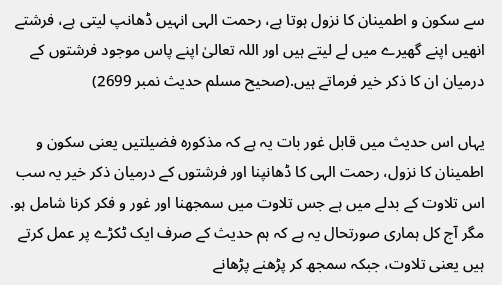سے سکون و اطمینان کا نزول ہوتا ہے، رحمت الہی انہیں ڈھانپ لیتی ہے، فرشتے انهیں اپنے گھیرے میں لے لیتے ہیں اور اللہ تعالیٰ اپنے پاس موجود فرشتوں کے درمیان ان کا ذکر خیر فرماتے ہیں.(صحیح مسلم حدیث نمبر 2699)

یہاں اس حدیث میں قابل غور بات یہ ہے کہ مذکورہ فضیلتیں یعنی سکون و اطمینان کا نزول، رحمت الہی کا ڈھانپنا اور فرشتوں کے درمیان ذکر خیر یہ سب اس تلاوت کے بدلے میں ہے جس تلاوت میں سمجھنا اور غور و فکر کرنا شامل ہو. مگر آج کل ہماری صورتحال یہ ہے کہ ہم حدیث کے صرف ایک ٹکڑے پر عمل کرتے ہیں یعنی تلاوت، جبکہ سمجھ کر پڑهنے پڑھانے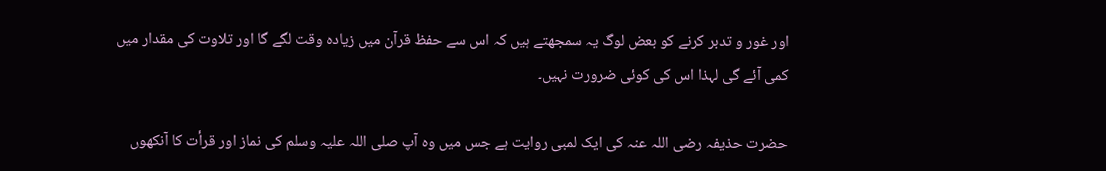اور غور و تدبر کرنے کو بعض لوگ یہ سمجھتے ہیں کہ اس سے حفظ قرآن میں زیادہ وقت لگے گا اور تلاوت کی مقدار میں کمی آئے گی لہذا اس کی کوئی ضرورت نہيں۔

حضرت حذیفہ رضی اللہ عنہ کی ایک لمبی روایت ہے جس میں وه آپ صلی اللہ علیہ وسلم کی نماز اور قرأت کا آنکهوں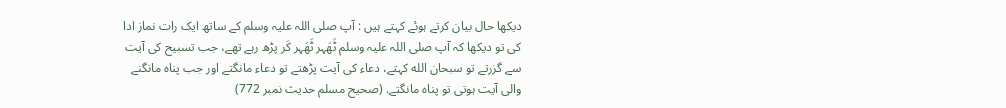دیکھا حال بیان کرتے ہوئے کہتے ہیں : آپ صلی اللہ علیہ وسلم کے ساتھ ایک رات نماز ادا كى تو دیکھا کہ آپ صلی اللہ علیہ وسلم ٹَھَہر ٹَھَہر کَر پڑھ رہے تھے، جب تسبیح کی آیت سے گزرتے تو سبحان الله کہتے، دعاء کی آیت پڑھتے تو دعاء مانگتے اور جب پناہ مانگنے والی آیت ہوتی تو پناہ مانگتے. (صحیح مسلم حدیث نمبر 772)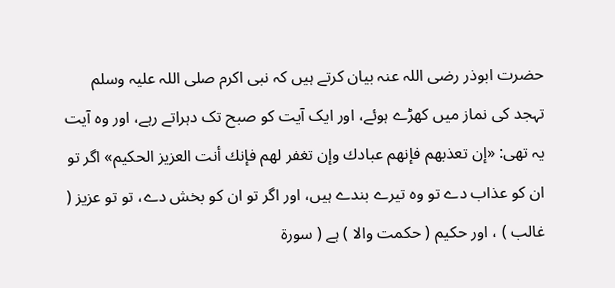حضرت ابوذر رضی اللہ عنہ بیان کرتے ہیں کہ نبی اکرم صلی اللہ علیہ وسلم تہجد کی نماز میں کھڑے ہوئے، اور ایک آیت کو صبح تک دہراتے رہے، اور وہ آیت یہ تھی: «إن تعذبهم فإنهم عبادك وإن تغفر لهم فإنك أنت العزيز الحكيم» اگر تو ان کو عذاب دے تو وہ تیرے بندے ہیں، اور اگر تو ان کو بخش دے، تو تو عزیز ( غالب ) ، اور حکیم ( حکمت والا ) ہے ( سورة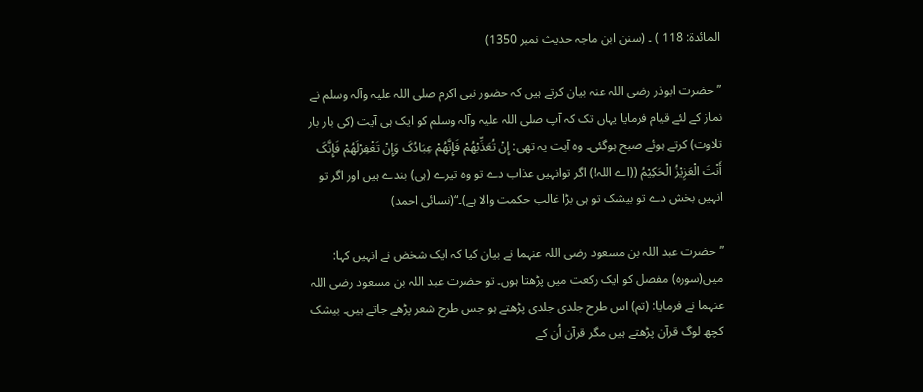المائدة: 118 ) ۔ (سنن ابن ماجہ حديث نمبر 1350)

”حضرت ابوذر رضی اللہ عنہ بیان کرتے ہیں کہ حضور نبی اکرم صلی اللہ علیہ وآلہ وسلم نے نماز کے لئے قیام فرمایا یہاں تک کہ آپ صلی اللہ علیہ وآلہ وسلم کو ایک ہی آیت (کی بار بار تلاوت) کرتے ہوئے صبح ہوگئی۔ وہ آیت یہ تھی: إِنْ تُعَذِّبْهُمْ فَإِنَّهُمْ عِبَادُکَ وَإِنْ تَغْفِرْلَهُمْ فَإِنَّکَ أَنْتَ الْعَزِيْزُ الْحَکِيْمُ ((اے اللہ!) اگر توانہیں عذاب دے تو وہ تیرے (ہی) بندے ہیں اور اگر تو انہیں بخش دے تو بیشک تو ہی بڑا غالب حکمت والا ہے)۔“(نسائی احمد)

”حضرت عبد اللہ بن مسعود رضی اللہ عنہما نے بیان کیا کہ ایک شخض نے انہیں کہا: میں(سورہ) مفصل کو ایک رکعت میں پڑھتا ہوں۔ تو حضرت عبد اللہ بن مسعود رضی اللہ عنہما نے فرمایا: (تم) اس طرح جلدی جلدی پڑھتے ہو جس طرح شعر پڑھے جاتے ہیں۔ بیشک کچھ لوگ قرآن پڑھتے ہیں مگر قرآن اُن کے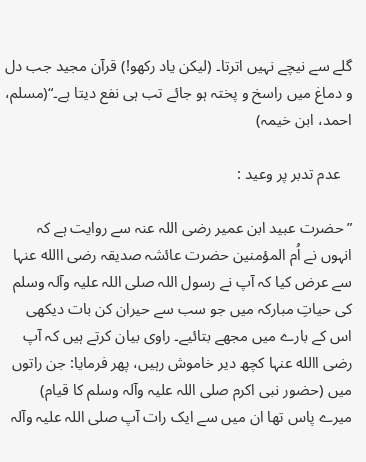گلے سے نیچے نہیں اترتا۔ (لیکن یاد رکھو!) قرآن مجید جب دل و دماغ میں راسخ و پختہ ہو جائے تب ہی نفع دیتا ہے۔“(مسلم، احمد، ابن خیمہ)

   عدم تدبر پر وعید :

”حضرت عبید ابن عمیر رضی اللہ عنہ سے روایت ہے کہ انہوں نے اُم المؤمنین حضرت عائشہ صدیقہ رضی االله عنہا سے عرض کیا کہ آپ نے رسول اللہ صلی اللہ علیہ وآلہ وسلم کی حیاتِ مبارکہ میں جو سب سے حیران کن بات دیکھی اس کے بارے میں مجھے بتائیے۔ راوی بیان کرتے ہیں کہ آپ رضی االله عنہا کچھ دیر خاموش رہیں، پھر فرمایا: جن راتوں میں (حضور نبی اکرم صلی اللہ علیہ وآلہ وسلم کا قیام) میرے پاس تھا ان میں سے ایک رات آپ صلی اللہ علیہ وآلہ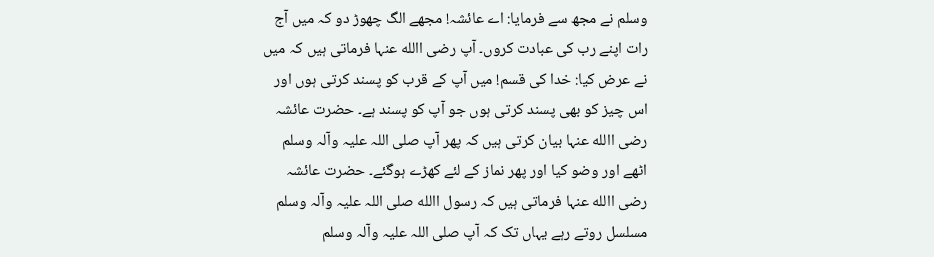وسلم نے مجھ سے فرمایا: اے عائشہ! مجھے الگ چھوڑ دو کہ میں آج رات اپنے رب کی عبادت کروں۔ آپ رضی االله عنہا فرماتی ہیں کہ میں نے عرض کیا: خدا کی قسم! میں آپ کے قرب کو پسند کرتی ہوں اور اس چیز کو بھی پسند کرتی ہوں جو آپ کو پسند ہے۔ حضرت عائشہ رضی االله عنہا بیان کرتی ہیں کہ پھر آپ صلی اللہ علیہ وآلہ وسلم اٹھے اور وضو کیا اور پھر نماز کے لئے کھڑے ہوگئے۔ حضرت عائشہ رضی االله عنہا فرماتی ہیں کہ رسول االله صلی اللہ علیہ وآلہ وسلم مسلسل روتے رہے یہاں تک کہ آپ صلی اللہ علیہ وآلہ وسلم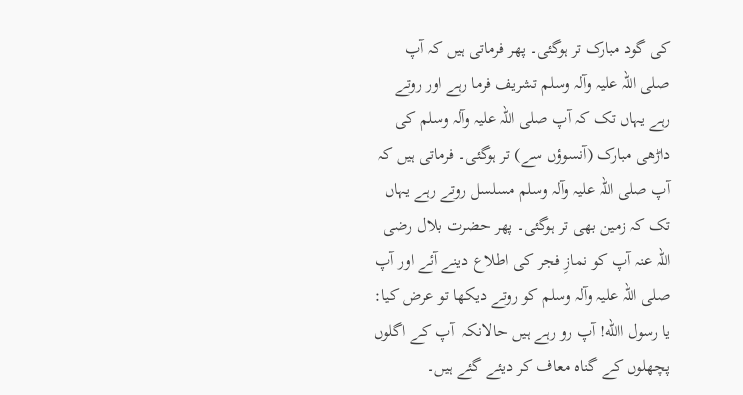کی گود مبارک تر ہوگئی۔ پھر فرماتی ہیں کہ آپ صلی اللہ علیہ وآلہ وسلم تشریف فرما رہے اور روتے رہے یہاں تک کہ آپ صلی اللہ علیہ وآلہ وسلم کی داڑھی مبارک (آنسوؤں سے) تر ہوگئی۔ فرماتی ہیں کہ آپ صلی اللہ علیہ وآلہ وسلم مسلسل روتے رہے یہاں تک کہ زمین بھی تر ہوگئی۔ پھر حضرت بلال رضی اللہ عنہ آپ کو نمازِ فجر کی اطلاع دینے آئے اور آپ صلی اللہ علیہ وآلہ وسلم کو روتے دیکھا تو عرض کیا: یا رسول االله! آپ رو رہے ہیں حالانکہ  آپ کے اگلوں پچھلوں کے گناہ معاف کر دیئے گئے ہیں۔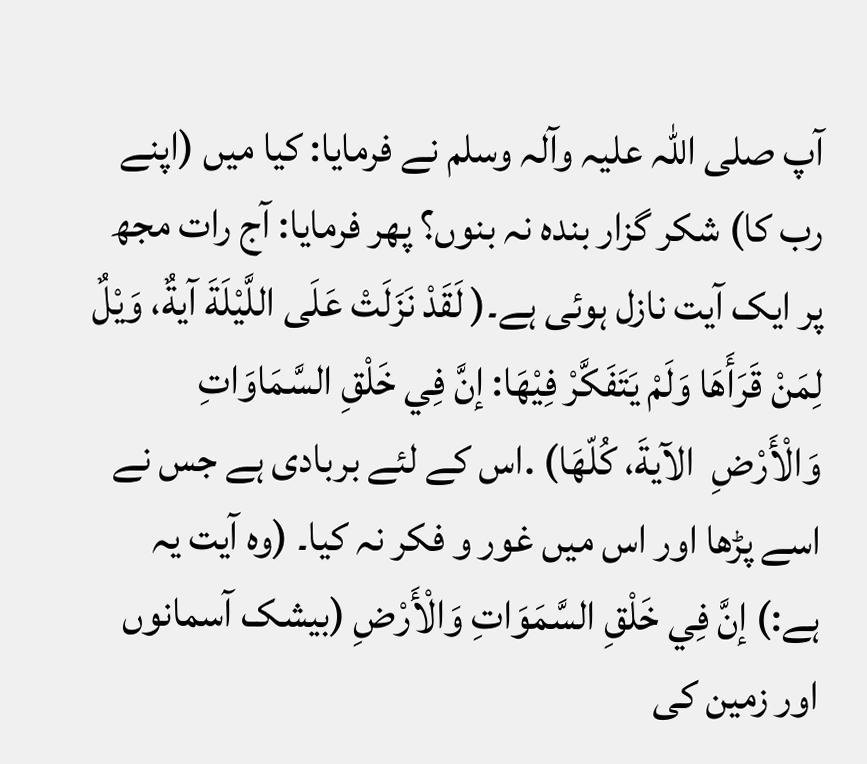آپ صلی اللہ علیہ وآلہ وسلم نے فرمایا: کیا میں (اپنے رب کا) شکر گزار بندہ نہ بنوں؟ پھر فرمایا: آج رات مجھ پر ایک آیت نازل ہوئی ہے۔( لَقَدْ نَزَلَتْ عَلَى اللَّيْلَةَ آيةٌ، وَيْلٌ لِمَنْ قَرَأَهَا وَلَمْ يَتَفَکَّرْ فِيْهَا: إنَّ فِي خَلْقِ السَّمَاوَاتِ وَالْأَرْضِ  الآيةَ، کُلّهَا) .اس کے لئے بربادی ہے جس نے اسے پڑھا اور اس میں غور و فکر نہ کیا۔ (وہ آیت یہ ہے:) إنَّ فِي خَلْقِ السَّمَوَاتِ وَالْأَرْضِ (بیشک آسمانوں اور زمین کی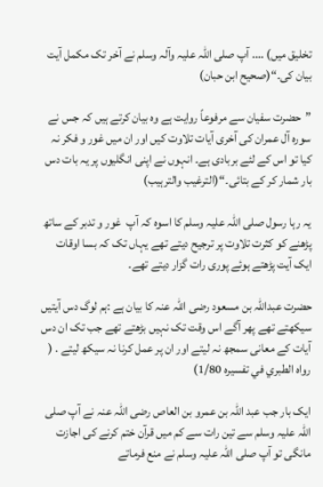تخلیق میں) …. آپ صلی اللہ علیہ وآلہ وسلم نے آخر تک مکمل آیت بیان کی۔“(صحیح ابن حبان)

”حضرت سفیان سے مرفوعاً روایت ہے وہ بیان کرتے ہیں کہ جس نے سورہ آل عمران کی آخری آیات تلاوت کیں اور ان میں غور و فکر نہ کیا تو اس کے لئے بربادی ہے۔ انہوں نے اپنی انگلیوں پر یہ بات دس بار شمار کر کے بتائی۔“(الترغیب والترہیب)

یہ رہا رسول صلی اللہ علیہ وسلم کا اسوہ کہ آپ  غور و تدبر کے ساتھ پڑھنے کو کثرت تلاوت پر ترجیح دیتے تھے یہاں تک کہ بسا اوقات ایک آیت پڑھتے ہوئے پوری رات گزار دیتے تھے۔

حضرت عبداللہ بن مسعود رضی اللہ عنہ کا بیان ہے :ہم لوگ دس آیتیں سیکھتے تھے پھر آگے اس وقت تک نہیں بڑھتے تھے جب تک ان دس آیات کے معانی سمجھ نہ لیتے اور ان پر عمل کرنا نہ سیکھ لیتے . ( رواه الطبري في تفسيره 1/80)

ایک بار جب عبد اللہ بن عمرو بن العاص رضی اللہ عنہ نے آپ صلی اللہ علیہ وسلم سے تین رات سے کم میں قرآن ختم کرنے کی اجازت مانگی تو آپ صلی اللہ علیہ وسلم نے منع فرماتے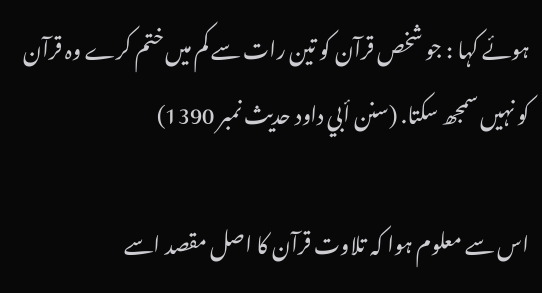ہوئے کہا : جو شخص قرآن کو تین رات سے کم میں ختم کرے وہ قرآن کو نہیں سمجھ سکتا. (سنن أبي داود حديث نمبر 1390)

اس سے معلوم ہوا کہ تلاوت قرآن کا اصل مقصد اسے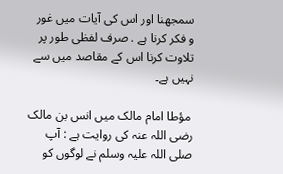سمجھنا اور اس کی آیات میں غور و فکر کرنا ہے . صرف لفظی طور پر تلاوت کرنا اس کے مقاصد میں سے نہیں ہے۔

 مؤطا امام مالک میں انس بن مالک رضی اللہ عنہ کی روایت ہے : آپ صلی اللہ علیہ وسلم نے لوگوں کو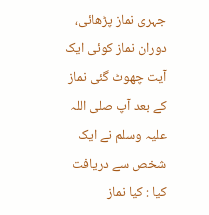جہری نماز پڑھائی، دوران نماز کوئی ایک آیت چهوٹ گئی نماز کے بعد آپ صلی اللہ علیہ وسلم نے ایک شخص سے دریافت کیا : کیا نماز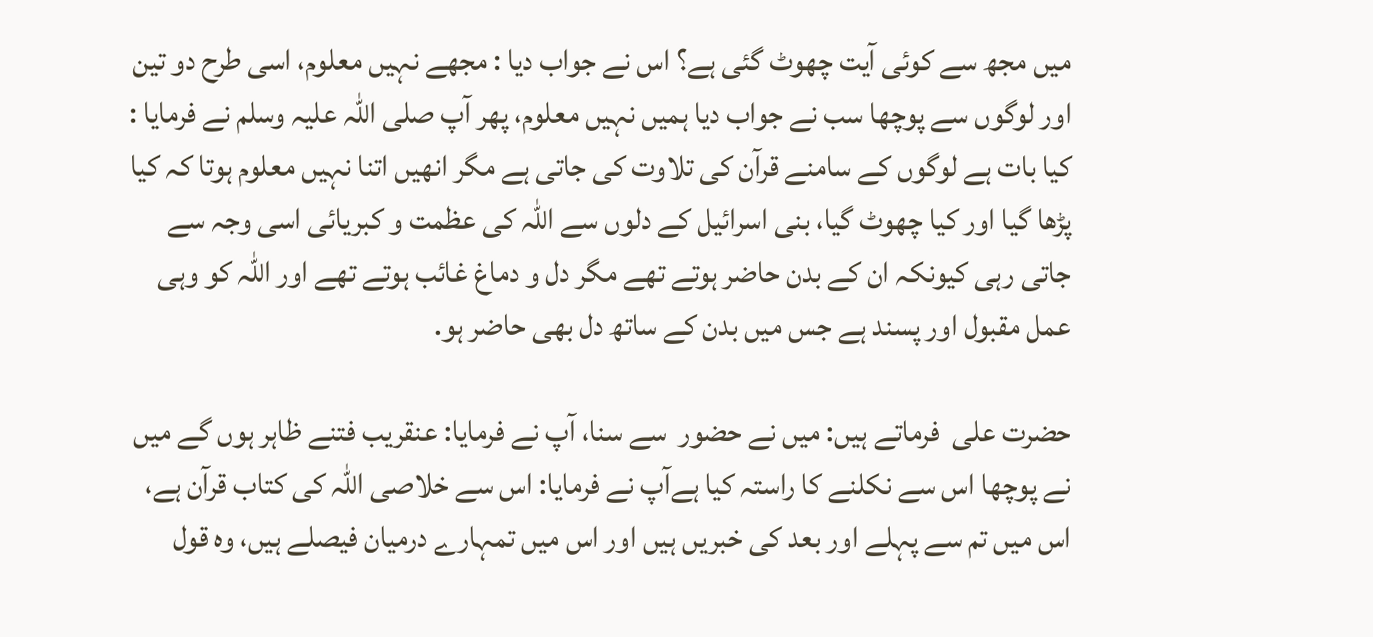ميں مجھ سے کوئی آیت چهوٹ گئی ہے؟ اس نے جواب دیا : مجھے نہیں معلوم، اسی طرح دو تین اور لوگوں سے پوچھا سب نے جواب دیا ہمیں نہیں معلوم، پھر آپ صلی اللہ علیہ وسلم نے فرمایا : کیا بات ہے لوگوں کے سامنے قرآن کی تلاوت کی جاتی ہے مگر انهیں اتنا نہیں معلوم ہوتا کہ کیا پڑھا گیا اور کیا چهوٹ گیا، بنی اسرائیل کے دلوں سے اللہ کی عظمت و کبریائی اسی وجہ سے جاتی رہی کیونکہ ان کے بدن حاضر ہوتے تھے مگر دل و دماغ غائب ہوتے تھے اور اللہ کو وہی عمل مقبول اور پسند ہے جس میں بدن کے ساتھ دل بھی حاضر ہو.

حضرت علی  فرماتے ہیں: میں نے حضور  سے سنا، آپ نے فرمایا: عنقریب فتنے ظاہر ہوں گے میں نے پوچھا اس سے نکلنے کا راستہ کیا ہےآپ نے فرمایا: اس سے خلاصی اللہ کی کتاب قرآن ہے، اس میں تم سے پہلے اور بعد کی خبریں ہیں اور اس میں تمہارے درمیان فیصلے ہیں، وہ قول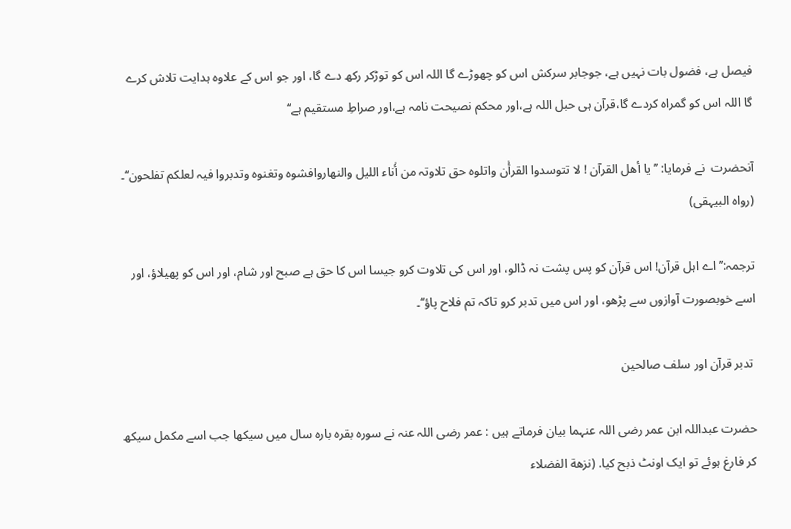فیصل ہے، فضول بات نہیں ہے، جوجابر سرکش اس کو چھوڑے گا اللہ اس کو توڑکر رکھ دے گا، اور جو اس کے علاوہ ہدایت تلاش کرے گا اللہ اس کو گمراہ کردے گا،قرآن ہی حبل اللہ ہے،اور محکم نصیحت نامہ ہے،اور صراطِ مستقیم ہے‘‘

آنحضرت  نے فرمایا: ’’یا أھل القرآن ! لا تتوسدوا القرأٰن واتلوہ حق تلاوتہ من أٰناء اللیل والنھاروافشوہ وتغنوہ وتدبروا فیہ لعلکم تفلحون‘‘۔                 (رواہ البیہقی)

ترجمہ:’’اے اہل قرآن! اس قرآن کو پس پشت نہ ڈالو، اور اس کی تلاوت کرو جیسا اس کا حق ہے صبح اور شام، اور اس کو پھیلاؤ، اور اسے خوبصورت آوازوں سے پڑھو، اور اس میں تدبر کرو تاکہ تم فلاح پاؤ‘‘۔

 تدبر قرآن اور سلف صالحین

حضرت عبداللہ ابن عمر رضی اللہ عنہما بیان فرماتے ہیں : عمر رضی اللہ عنہ نے سورہ بقرہ باره سال میں سیکھا جب اسے مکمل سیکھ کر فارغ ہوئے تو ایک اونٹ ذبح کیا. (نزهة الفضلاء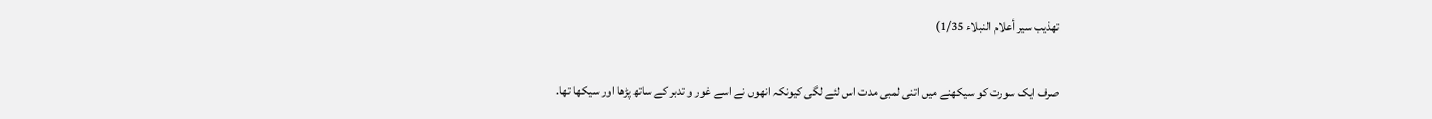تهذيب سير أعلام النبلاء 1/35)

صرف ایک سورت کو سیکھنے میں اتنی لمبی مدت اس لئے لگی کیونکہ انهوں نے اسے غور و تدبر کے ساتھ پڑھا اور سیکھا تھا.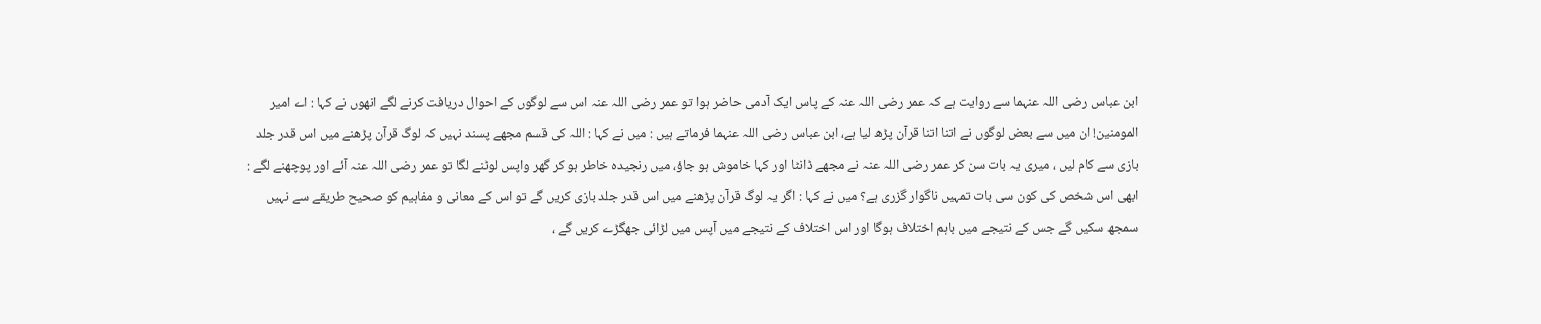ابن عباس رضی اللہ عنہما سے روایت ہے کہ عمر رضی اللہ عنہ کے پاس ایک آدمی حاضر ہوا تو عمر رضی اللہ عنہ اس سے لوگوں کے احوال دریافت کرنے لگے انهوں نے کہا : اے امیر المومنین! ان میں سے بعض لوگوں نے اتنا اتنا قرآن پڑھ لیا ہے، ابن عباس رضی اللہ عنہما فرماتے ہیں : میں نے کہا : اللہ کی قسم مجھے پسند نہیں کہ لوگ قرآن پڑھنے میں اس قدر جلد بازی سے کام لیں ، میری یہ بات سن کر عمر رضی اللہ عنہ نے مجھے ڈانٹا اور کہا خاموش ہو جاؤ، میں رنجیدہ خاطر ہو کر گھر واپس لوٹنے لگا تو عمر رضی اللہ عنہ آئے اور پوچھنے لگے : ابھی اس شخص کی کون سی بات تمہیں ناگوار گزری ہے؟ میں نے کہا : اگر یہ لوگ قرآن پڑھنے میں اس قدر جلد بازی کریں گے تو اس کے معانی و مفاہیم کو صحیح طریقے سے نہیں سمجھ سکیں گے جس کے نتیجے میں باہم اختلاف ہوگا اور اس اختلاف کے نتیجے میں آپس میں لڑائی جھگڑے کریں گے ،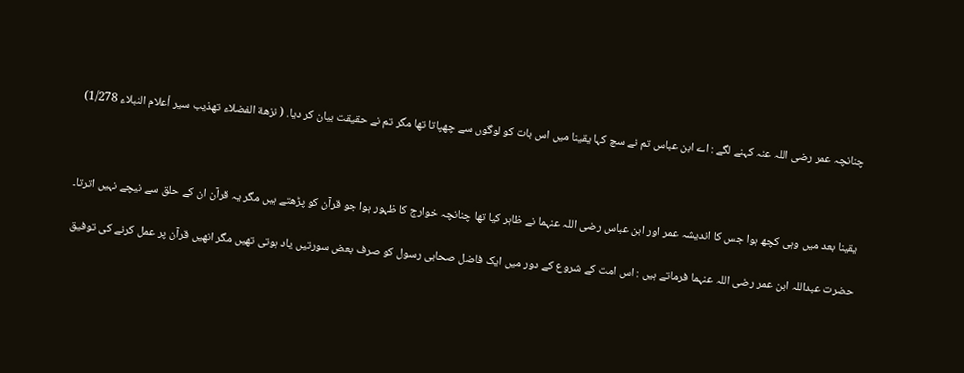چنانچہ عمر رضی اللہ عنہ کہنے لگے : اے ابن عباس تم نے سچ کہا یقینا میں اس بات کو لوگوں سے چھپاتا تھا مگر تم نے حقیقت بیان کر دیا. ( نزهة الفضلاء تهذيب سير أعلام النبلاء 1/278)



یقینا بعد میں وہی کچھ ہوا جس کا اندیشہ عمر اور ابن عباس رضی اللہ عنہما نے ظاہر کیا تھا چنانچہ خوارج کا ظہور ہوا جو قرآن کو پڑھتے ہیں مگر یہ قرآن ان کے حلق سے نیچے نہیں اترتا۔

حضرت عبداللہ ابن عمر رضی اللہ عنہما فرماتے ہیں : اس امت کے شروع کے دور میں ایک فاضل صحابی رسول کو صرف بعض سورتیں یاد ہوتی تهیں مگر انهیں قرآن پر عمل کرنے کی توفیق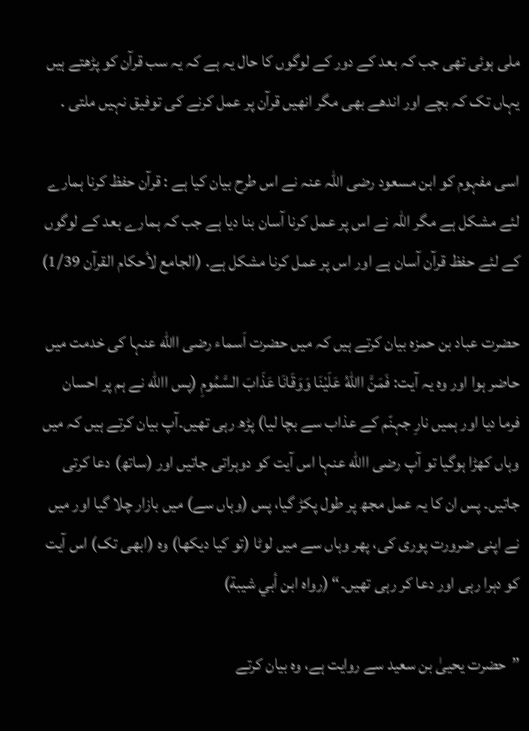ملی ہوئی تھی جب کہ بعد کے دور کے لوگوں کا حال یہ ہے کہ یہ سب قرآن کو پڑھتے ہیں یہاں تک کہ بچے اور اندھے بھی مگر انهیں قرآن پر عمل کرنے کی توفیق نہیں ملتی .

اسی مفہوم کو ابن مسعود رضی اللہ عنہ نے اس طرح بیان کیا ہے : قرآن حفظ کرنا ہمارے لئے مشکل ہے مگر اللہ نے اس پر عمل کرنا آسان بنا دیا ہے جب کہ ہمارے بعد کے لوگوں کے لئے حفظ قرآن آسان ہے اور اس پر عمل كرنا مشکل ہے. (الجامع لأحكام القرآن 1/39)

حضرت عباد بن حمزہ بیان کرتے ہیں کہ میں حضرت اَسماء رضی االله عنہا کی خدمت میں حاضر ہوا اور وہ یہ آیت: فَمَنَّ االلهُ عَلَيْنَا وَوَقَانَا عَذَابَ السَّمُومِ (پس االله نے ہم پر احسان فرما دیا اور ہمیں نارِ جہنّم کے عذاب سے بچا لیا) پڑھ رہی تھیں۔آپ بیان کرتے ہیں کہ میں وہاں کھڑا ہوگیا تو آپ رضی االله عنہا اس آیت کو دوہراتی جاتیں اور (ساتھ) دعا کرتی جاتیں۔ پس ان کا یہ عمل مجھ پر طول پکڑ گیا، پس (وہاں سے) میں بازار چلا گیا اور میں نے اپنی ضرورت پوری کی، پھر وہاں سے میں لوٹا (تو کیا دیکھا) وہ (ابھی تک) اس آیت کو دہرا رہی اور دعا کر رہی تھیں۔“ (رواه ابن أبي شيبة)

”حضرت یحییٰ بن سعید سے روایت ہے، وہ بیان کرتے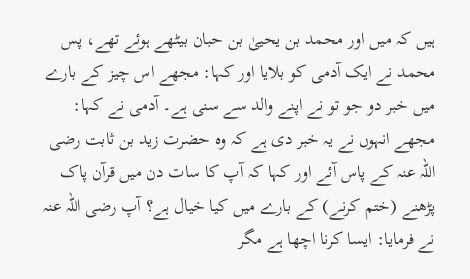ہیں کہ میں اور محمد بن یحییٰ بن حبان بیٹھے ہوئے تھے، پس محمد نے ایک آدمی کو بلایا اور کہا: مجھے اس چیز کے بارے میں خبر دو جو تو نے اپنے والد سے سنی ہے۔ آدمی نے کہا: مجھے انہوں نے یہ خبر دی ہے کہ وہ حضرت زید بن ثابت رضی اللہ عنہ کے پاس آئے اور کہا کہ آپ کا سات دن میں قرآن پاک پڑھنے (ختم کرنے) کے بارے میں کیا خیال ہے؟ آپ رضی اللہ عنہ نے فرمایا: ایسا کرنا اچھا ہے مگر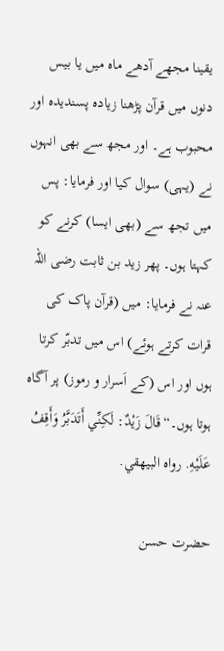یقینا مجھے آدھے ماہ میں یا بیس دنوں میں قرآن پڑھنا زیادہ پسندیدہ اور محبوب ہے۔ اور مجھ سے بھی انہوں نے (یہی) سوال کیا اور فرمایا: پس میں تجھ سے (بھی ایسا) کرنے کو کہتا ہوں۔ پھر زید بن ثابت رضی اللہ عنہ نے فرمایا: میں (قرآن پاک کی قرات کرتے ہوئے) اس میں تدبّر کرتا ہوں اور اس (کے اَسرار و رموز) پر آگاہ ہوتا ہوں۔“قَالَ زَيْدٌ: لَکِنِّي أَتَدَبَّرُ وَأَقِفُ عَلَيْهِ. رواه البيهقي.

حضرت حسن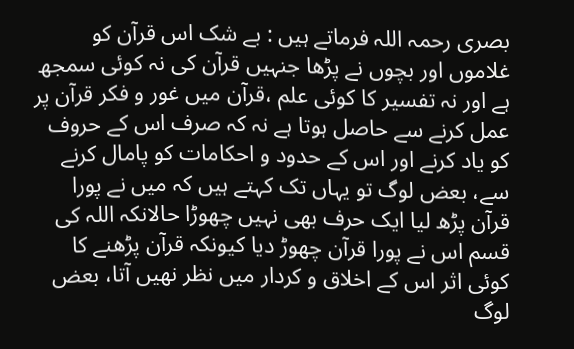بصری رحمہ اللہ فرماتے ہیں : بے شک اس قرآن کو غلاموں اور بچوں نے پڑھا جنہیں قرآن کی نہ کوئی سمجھ ہے اور نہ تفسیر کا کوئی علم ،قرآن میں غور و فکر قرآن پر عمل کرنے سے حاصل ہوتا ہے نہ کہ صرف اس کے حروف کو یاد کرنے اور اس کے حدود و احکامات کو پامال کرنے سے، بعض لوگ تو یہاں تک کہتے ہیں کہ میں نے پورا قرآن پڑھ لیا ایک حرف بھی نہیں چهوڑا حالانکہ اللہ کی قسم اس نے پورا قرآن چهوڑ دیا کیونکہ قرآن پڑھنے کا کوئی اثر اس کے اخلاق و کردار میں نظر نهيں آتا، بعض لوگ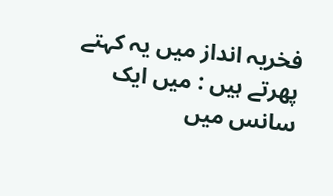فخریہ انداز میں یہ کہتے پھرتے ہیں : میں ایک سانس میں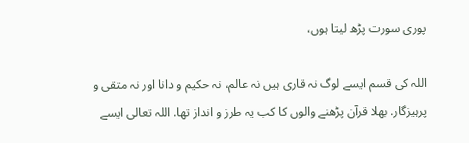پوری سورت پڑھ لیتا ہوں،

اللہ کی قسم ایسے لوگ نہ قاری ہیں نہ عالم، نہ حکیم و دانا اور نہ متقی و پرہیزگار. بھلا قرآن پڑھنے والوں کا کب یہ طرز و انداز تھا. اللہ تعالى ایسے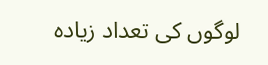لوگوں کی تعداد زیادہ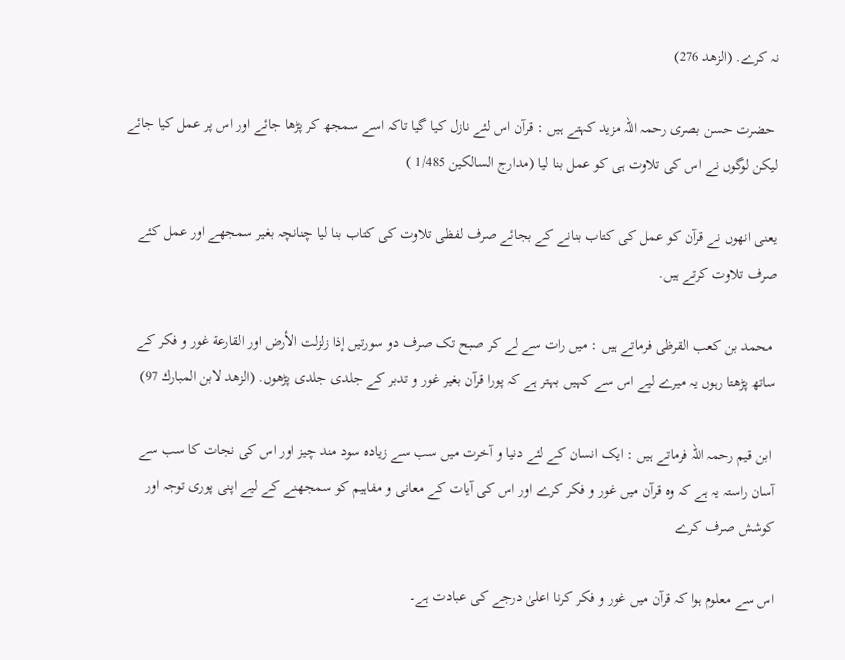نہ کرے. (الزهد 276)

 حضرت حسن بصری رحمہ اللہ مزید کہتے ہیں : قرآن اس لئے نازل کیا گیا تاکہ اسے سمجھ کر پڑھا جائے اور اس پر عمل کیا جائے لیکن لوگوں نے اس کی تلاوت ہی کو عمل بنا لیا (مدارج السالكين 1/485 )

یعنی انهوں نے قرآن کو عمل کی کتاب بنانے کے بجائے صرف لفظی تلاوت کی کتاب بنا لیا چنانچہ بغیر سمجھے اور عمل کئے صرف تلاوت کرتے ہیں.

 محمد بن كعب القرظی فرماتے ہیں : میں رات سے لے کر صبح تک صرف دو سورتیں إذا زلزلت الأرض اور القارعة غور و فکر کے ساتھ پڑھتا رہوں یہ میرے لیے اس سے کہیں بہتر ہے کہ پورا قرآن بغیر غور و تدبر کے جلدی جلدی پڑهوں. (الزهد لابن المبارك 97)

 ابن قيم رحمہ اللہ فرماتے ہیں : ایک انسان کے لئے دنیا و آخرت ميں سب سے زيادہ سود مند چیز اور اس کی نجات کا سب سے آسان راستہ یہ ہے کہ وہ قرآن میں غور و فکر کرے اور اس کی آیات کے معانی و مفاہیم کو سمجھنے کے لیے اپنی پوری توجہ اور کوشش صرف کرے

اس سے معلوم ہوا کہ قرآن میں غور و فکر کرنا اعلیٰ درجے کی عبادت ہے۔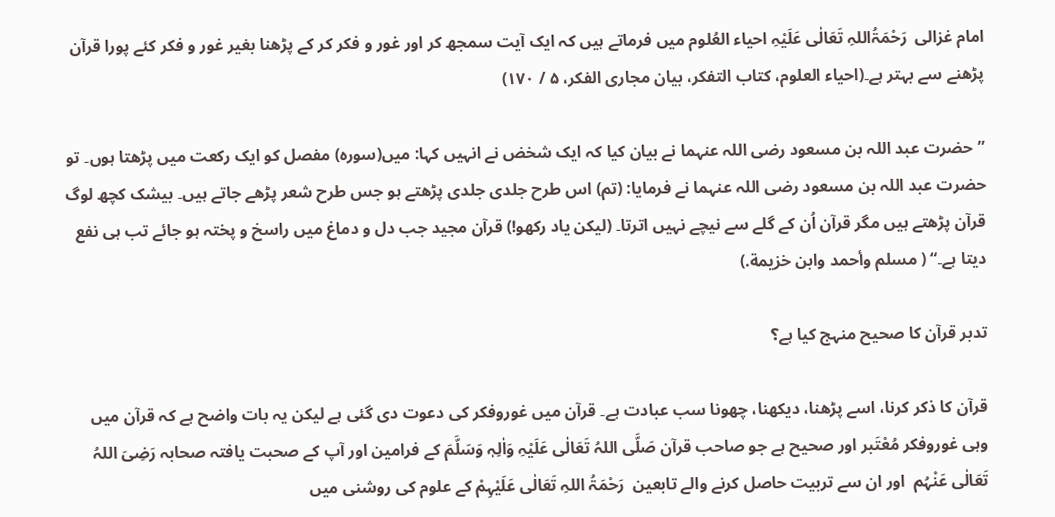امام غزالی  رَحْمَۃُاللہِ تَعَالٰی عَلَیْہِ احیاء العُلوم میں فرماتے ہیں کہ ایک آیت سمجھ کر اور غور و فکر کر کے پڑھنا بغیر غور و فکر کئے پورا قرآن پڑھنے سے بہتر ہے۔(احیاء العلوم، کتاب التفکر، بیان مجاری الفکر، ۵ / ۱۷۰)

”حضرت عبد اللہ بن مسعود رضی اللہ عنہما نے بیان کیا کہ ایک شخض نے انہیں کہا: میں(سورہ) مفصل کو ایک رکعت میں پڑھتا ہوں۔ تو حضرت عبد اللہ بن مسعود رضی اللہ عنہما نے فرمایا: (تم) اس طرح جلدی جلدی پڑھتے ہو جس طرح شعر پڑھے جاتے ہیں۔ بیشک کچھ لوگ قرآن پڑھتے ہیں مگر قرآن اُن کے گلے سے نیچے نہیں اترتا۔ (لیکن یاد رکھو!) قرآن مجید جب دل و دماغ میں راسخ و پختہ ہو جائے تب ہی نفع دیتا ہے۔“ ( مسلم وأحمد وابن خزيمة.)

تدبر قرآن کا صحیح منہج کیا ہے؟

قرآن کا ذکر کرنا، اسے پڑھنا، دیکھنا، چھونا سب عبادت ہے۔ قرآن میں غوروفکر کی دعوت دی گئی ہے لیکن یہ بات واضح ہے کہ قرآن میں وہی غوروفکر مُعْتَبر اور صحیح ہے جو صاحب قرآن صَلَّی اللہُ تَعَالٰی عَلَیْہِ وَاٰلِہٖ وَسَلَّمَ کے فرامین اور آپ کے صحبت یافتہ صحابہ رَضِیَ اللہُ تَعَالٰی عَنْہُم  اور ان سے تربیت حاصل کرنے والے تابعین  رَحْمَۃُ اللہِ تَعَالٰی عَلَیْہِمْ کے علوم کی روشنی میں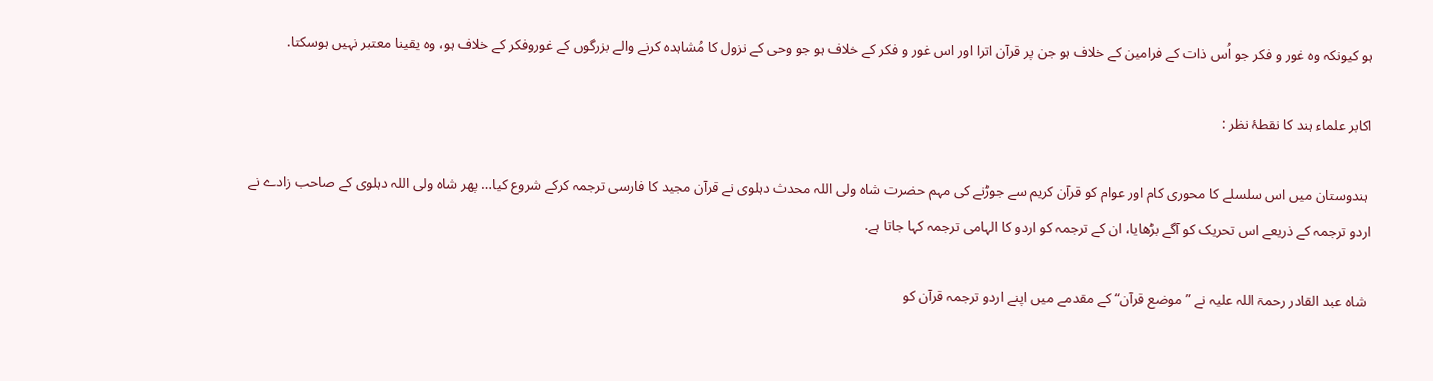ہو کیونکہ وہ غور و فکر جو اُس ذات کے فرامین کے خلاف ہو جن پر قرآن اترا اور اس غور و فکر کے خلاف ہو جو وحی کے نزول کا مُشاہدہ کرنے والے بزرگوں کے غوروفکر کے خلاف ہو، وہ یقینا معتبر نہیں ہوسکتا.

اکابر علماء ہند کا نقطۂ نظر :

 ہندوستان میں اس سلسلے کا محوری کام اور عوام کو قرآن کریم سے جوڑنے کی مہم حضرت شاہ ولی اللہ محدث دہلوی نے قرآن مجید کا فارسی ترجمہ کرکے شروع کیا… پھر شاہ ولی اللہ دہلوی کے صاحب زادے نے اردو ترجمہ کے ذریعے اس تحریک کو آگے بڑھایا، ان کے ترجمہ کو اردو کا الہامی ترجمہ کہا جاتا ہے.

 شاہ عبد القادر رحمۃ اللہ علیہ نے ”موضع قرآن“ کے مقدمے میں اپنے اردو ترجمہ قرآن کو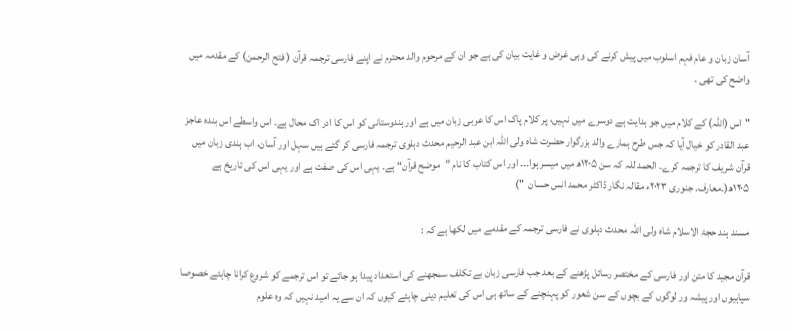آسان زبان و عام فہم اسلوب میں پیش کرنے کی وہی غرض و غایت بیان کی ہے جو ان کے مرحوم والد محترم نے اپنے فارسی ترجمہ قرآن ( فتح الرحمن) کے مقدمہ میں واضح کی تھی ۔

"اس (اللہ) کے کلام میں جو ہدایت ہے دوسرے میں نہیں، پر کلام پاک اس کا عربی زبان میں ہے اور ہندوستانی کو اس کا ادر اک محال ہے۔ اس واسطے اس بندہ عاجز عبد القادر کو خیال آیا کہ جس طرح ہمارے والد بزرگوار حضرت شاہ ولی اللہ ابن عبد الرحیم محدث دہلوی ترجمہ فارسی کر گئے ہیں سہل اور آسان، اب ہندی زبان میں قرآن شریف کا ترجمہ کرے۔ الحمد للہ کہ سن ۱۲۰۵ھ میں میسر ہوا۔۔۔ اور اس کتاب کا نام ”موضح قرآن“ ہے۔ یہی اس کی صفت ہے اور یہی اس کی تاریخ ہے ۱۲۰۵ھ(۔معارف. جنوری ۲۰۲۳ء مقالہ نگار ڈاکٹر محمد انس حسان  ")

مسند ہند حجۃ الاسلام شاہ ولی اللہ محدث دہلوی نے فارسی ترجمہ کے مقدمے میں لکھا ہے کہ :

قرآن مجید کا متن اور فارسی کے مختصر رسائل پڑھنے کے بعد جب فارسی زبان بے تکلف سمجھنے کی استعداد پیدا ہو جائے تو اس ترجمے کو شروع کرانا چاہئے خصوصا سپاہیوں اور پیشہ ور لوگوں کے بچوں کے سن شعور کو پہنچنے کے ساتھ ہی اس کی تعلیم دینی چاہئے کیوں کہ ان سے یہ امید نہیں کہ وہ علوم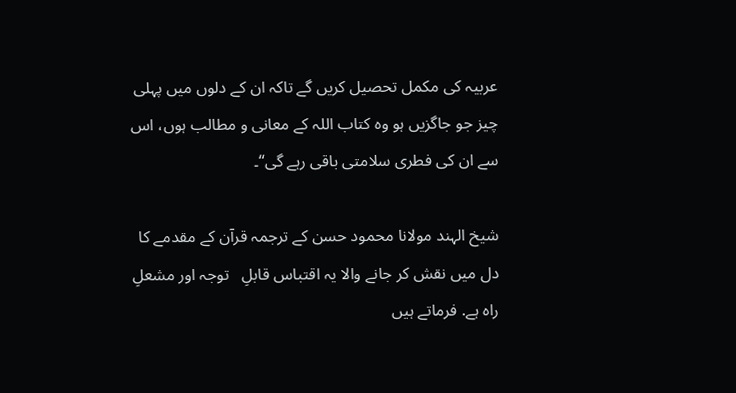عربیہ کی مکمل تحصیل کریں گے تاکہ ان کے دلوں میں پہلی چیز جو جاگزیں ہو وہ کتاب اللہ کے معانی و مطالب ہوں، اس سے ان کی فطری سلامتی باقی رہے گی“۔

شیخ الہند مولانا محمود حسن کے ترجمہ قرآن کے مقدمے کا دل میں نقش کر جانے والا یہ اقتباس قابلِ   توجہ اور مشعلِ راہ ہے. فرماتے ہیں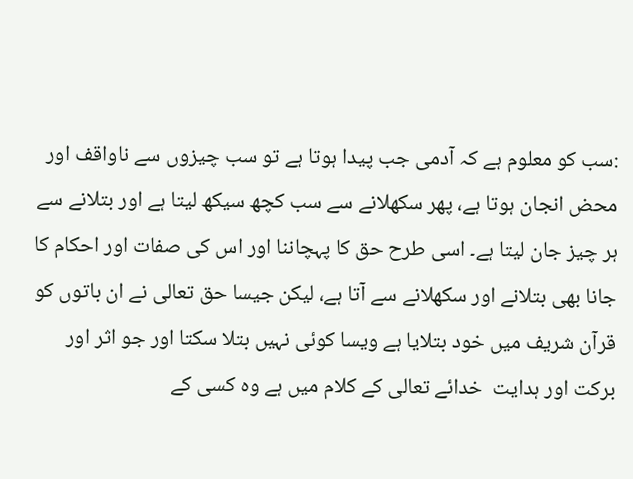:سب کو معلوم ہے کہ آدمی جب پیدا ہوتا ہے تو سب چیزوں سے ناواقف اور محض انجان ہوتا ہے، پھر سکھلانے سے سب کچھ سیکھ لیتا ہے اور بتلانے سے ہر چیز جان لیتا ہے۔ اسی طرح حق کا پہچاننا اور اس کی صفات اور احکام کا جانا بھی بتلانے اور سکھلانے سے آتا ہے، لیکن جیسا حق تعالی نے ان باتوں کو قرآن شریف میں خود بتلایا ہے ویسا کوئی نہیں بتلا سکتا اور جو اثر اور برکت اور ہدایت  خدائے تعالی کے کلام میں ہے وہ کسی کے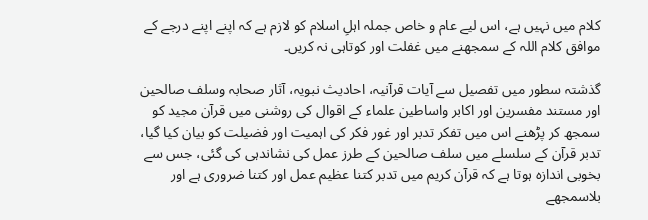کلام میں نہیں ہے، اس لیے عام و خاص جملہ اہلِ اسلام کو لازم ہے کہ اپنے اپنے درجے کے موافق کلام اللہ کے سمجھنے میں غفلت اور کوتاہی نہ کریں۔

گذشتہ سطور میں تفصیل سے آیات قرآنیہ، احادیث نبویہ، آثار صحابہ وسلف صالحین اور مستند مفسرین اور اکابر واساطین علماء کے اقوال کی روشنی میں قرآن مجید کو سمجھ کر پڑھنے اس میں تفکر تدبر اور غور فکر کی اہمیت اور فضیلت کو بیان کیا گیا، تدبر قرآن کے سلسلے میں سلف صالحین کے طرز عمل کی نشاندہی کی گئی، جس سے بخوبی اندازہ ہوتا ہے کہ قرآن کریم میں تدبر کتنا عظیم عمل اور کتنا ضروری ہے اور بلاسمجھے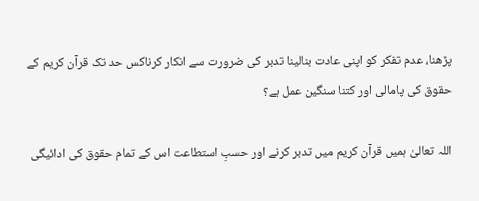پڑھنا، عدم تفکر کو اپنی عادت بنالینا تدبر کی ضرورت سے انکار کرناکس حد تک قرآن کریم کے حقوق کی پامالی اور کتنا سنگین عمل ہے؟

اللہ تعالیٰ ہمیں قرآن کریم میں تدبر کرنے اور حسبِ استطاعت اس کے تمام حقوق کی ادائیگی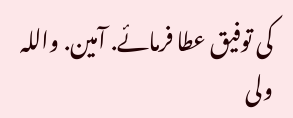کی توفیق عطا فرمائے. آمین. واللہ ولی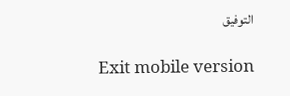التوفیق

Exit mobile version